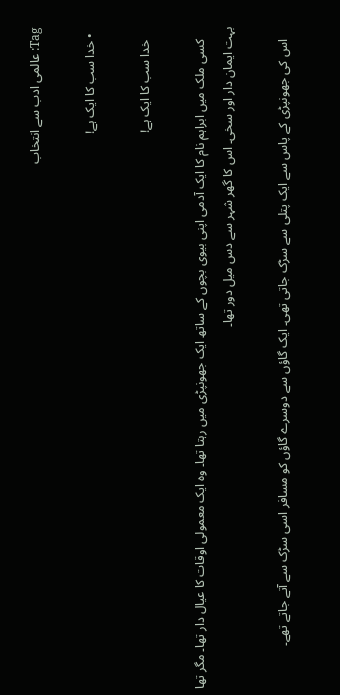Tag: عالمی ادب سے انتخاب

  • خدا سب کا ایک ہے!

    خدا سب کا ایک ہے!

    کسی ملک میں ابراہم نام کا ایک آدمی اپنی بیوی بچوں کے ساتھ ایک جھونپڑی میں رہتا تھا۔ وہ ایک معمولی اوقات کا عیال دار تھا۔ مگر تھا بہت ایمان دار اور سخی۔ اس کا گھر شہر سے دس میل دور تھا۔

    اس کی جھونپڑی کے پاس سے ایک پتلی سے سڑک جاتی تھی۔ ایک گاؤں سے دوسرے گاؤں کو مسافر اسی سڑک سے آتے جاتے تھے۔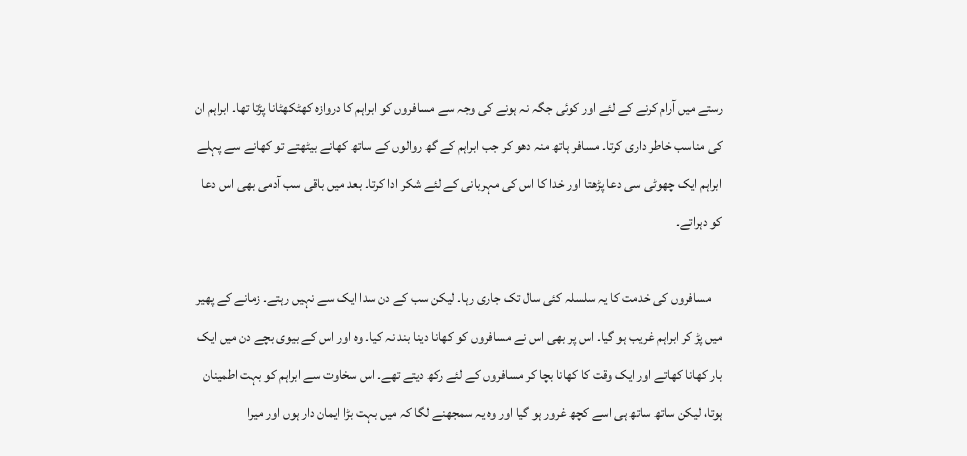رستے میں آرام کرنے کے لئے اور کوئی جگہ نہ ہونے کی وجہ سے مسافروں کو ابراہم کا دروازہ کھٹکھٹانا پڑتا تھا۔ ابراہم ان کی مناسب خاطر داری کرتا۔ مسافر ہاتھ منہ دھو کر جب ابراہم کے گھ روالوں کے ساتھ کھانے بیٹھتے تو کھانے سے پہلے ابراہم ایک چھوٹی سی دعا پڑھتا اور خدا کا اس کی مہربانی کے لئے شکر ادا کرتا۔ بعد میں باقی سب آدمی بھی اس دعا کو دہراتے۔

    مسافروں کی خدمت کا یہ سلسلہ کئی سال تک جاری رہا۔ لیکن سب کے دن سدا ایک سے نہیں رہتے۔ زمانے کے پھیر میں پڑ کر ابراہم غریب ہو گیا۔ اس پر بھی اس نے مسافروں کو کھانا دینا بند نہ کیا۔ وہ اور اس کے بیوی بچے دن میں ایک بار کھانا کھاتے اور ایک وقت کا کھانا بچا کر مسافروں کے لئے رکھ دیتے تھے۔ اس سخاوت سے ابراہم کو بہت اطمینان ہوتا، لیکن ساتھ ساتھ ہی اسے کچھ غرور ہو گیا اور وہ یہ سمجھنے لگا کہ میں بہت بڑا ایمان دار ہوں اور میرا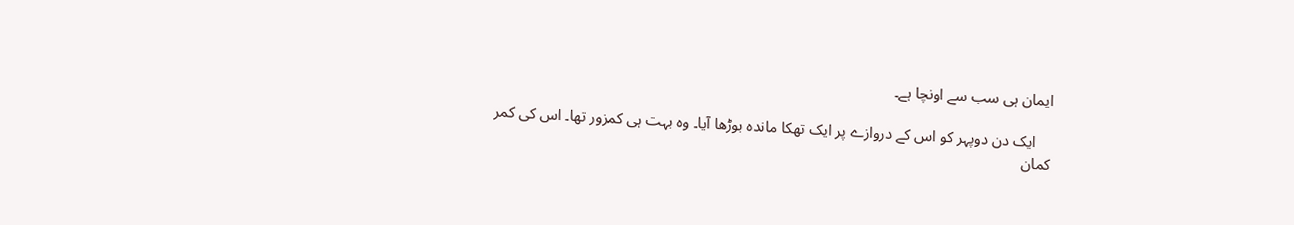ایمان ہی سب سے اونچا ہے۔

    ایک دن دوپہر کو اس کے دروازے پر ایک تھکا ماندہ بوڑھا آیا۔ وہ بہت ہی کمزور تھا۔ اس کی کمر کمان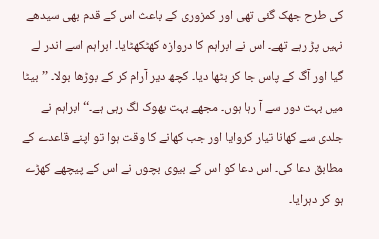کی طرح جھک گئی تھی اور کمزوری کے باعث اس کے قدم بھی سیدھے نہیں پڑ رہے تھے۔ اس نے ابراہم کا دروازہ کھٹکھٹایا۔ ابراہم اسے اندر لے گیا اور آگ کے پاس جا کر بٹھا دیا۔ کچھ دیر آرام کر کے بوڑھا بولا۔ ’’بیٹا میں بہت دور سے آ رہا ہوں۔ مجھے بہت بھوک لگ رہی ہے۔‘‘ ابراہم نے جلدی سے کھانا تیار کروایا اور جب کھانے کا وقت ہوا تو اپنے قاعدے کے مطابق دعا کی۔ اس دعا کو اس کے بیوی بچوں نے اس کے پیچھے کھڑے ہو کر دہرایا۔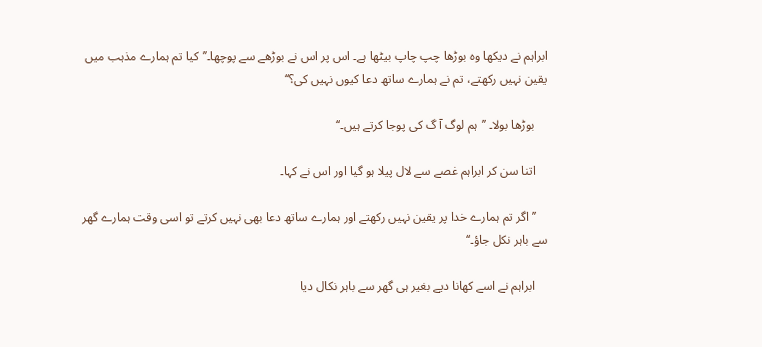ابراہم نے دیکھا وہ بوڑھا چپ چاپ بیٹھا ہے۔ اس پر اس نے بوڑھے سے پوچھا۔’’کیا تم ہمارے مذہب میں یقین نہیں رکھتے، تم نے ہمارے ساتھ دعا کیوں نہیں کی؟‘‘

    بوڑھا بولا۔ ’’ہم لوگ آ گ کی پوجا کرتے ہیں۔‘‘

    اتنا سن کر ابراہم غصے سے لال پیلا ہو گیا اور اس نے کہا۔

    ’’اگر تم ہمارے خدا پر یقین نہیں رکھتے اور ہمارے ساتھ دعا بھی نہیں کرتے تو اسی وقت ہمارے گھر سے باہر نکل جاؤ۔‘‘

    ابراہم نے اسے کھانا دیے بغیر ہی گھر سے باہر نکال دیا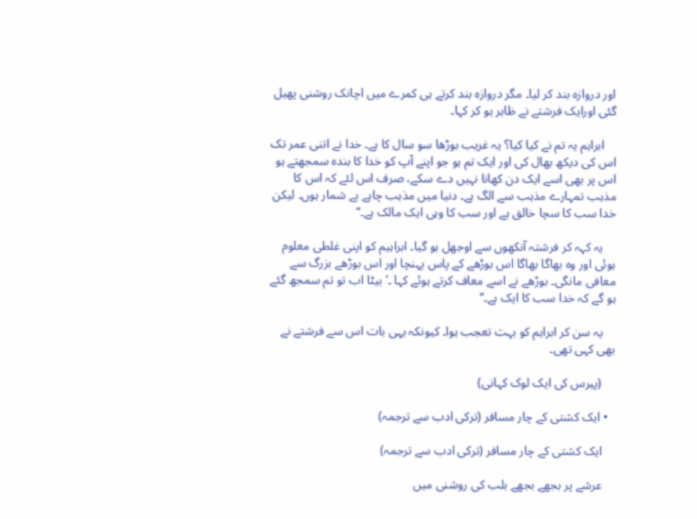اور دروازہ بند کر لیا۔ مگر دروازہ بند کرتے ہی کمرے میں اچانک روشنی پھیل گئی اورایک فرشتے نے ظاہر ہو کر کہا۔

    ابراہم یہ تم نے کیا کیا؟ یہ غریب بوڑھا سو سال کا ہے۔ خدا نے اتنی عمر تک اس کی دیکھ بھال کی اور ایک تم ہو جو اپنے آپ کو خدا کا بندہ سمجھتے ہو اس پر بھی اسے ایک دن کھانا نہیں دے سکے، صرف اس لئے کہ اس کا مذہب تمہارے مذہب سے الگ ہے۔ دنیا میں مذہب چاہے بے شمار ہوں۔ لیکن خدا سب کا سچا خالق ہے اور سب کا وہی ایک مالک ہے۔‘‘

    یہ کہہ کر فرشتہ آنکھوں سے اوجھل ہو گیا۔ ابراہیم کو اپنی غلطی معلوم ہوئی اور وہ بھاگا بھاگا اس بوڑھے کے پاس پہنچا اور اس بوڑھے بزرگ سے معافی مانگی۔ بوڑھے نے اسے معاف کرتے ہوئے کہا ۔’بیٹا اب تو تم سمجھ گئے ہو گے کہ خدا سب کا ایک ہے۔‘‘

    یہ سن کر ابراہم کو بہت تعجب ہوا۔ کیونکہ یہی بات اس سے فرشتے نے بھی کہی تھی۔

    (پیرس کی ایک لوک کہانی)

  • ایک کشتی کے چار مسافر (ترکی ادب سے ترجمہ)

    ایک کشتی کے چار مسافر (ترکی ادب سے ترجمہ)

    عرشے پر بجھے بجھے بلب کی روشنی میں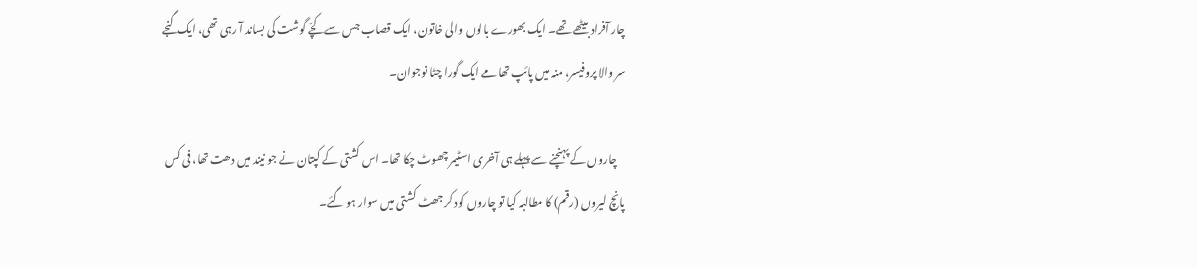چار آفراد بیٹھے تھے۔ ایک بھورے بالوں والی خاتون، ایک قصاب جس سے کچّے گوشت کی بساند آ رہی تھی، ایک گنجے سر والا پروفیسر، منہ میں پائپ تھامے ایک گورا چٹا نوجوان۔

    چاروں کے پہنچنے سے پہلے ہی آخری اسٹیمر چھوٹ چکا تھا۔ اس کشتی کے کپتان نے جو نیند میں دھت تھا، فی کس پانچ لیروں (رقم) کا مطالبہ کیا تو چاروں کود کر جھٹ کشتی میں سوار ہو گئے۔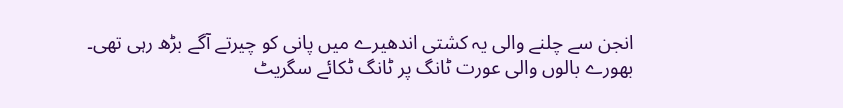انجن سے چلنے والی یہ کشتی اندھیرے میں پانی کو چیرتے آگے بڑھ رہی تھی۔ بھورے بالوں والی عورت ٹانگ پر ٹانگ ٹکائے سگریٹ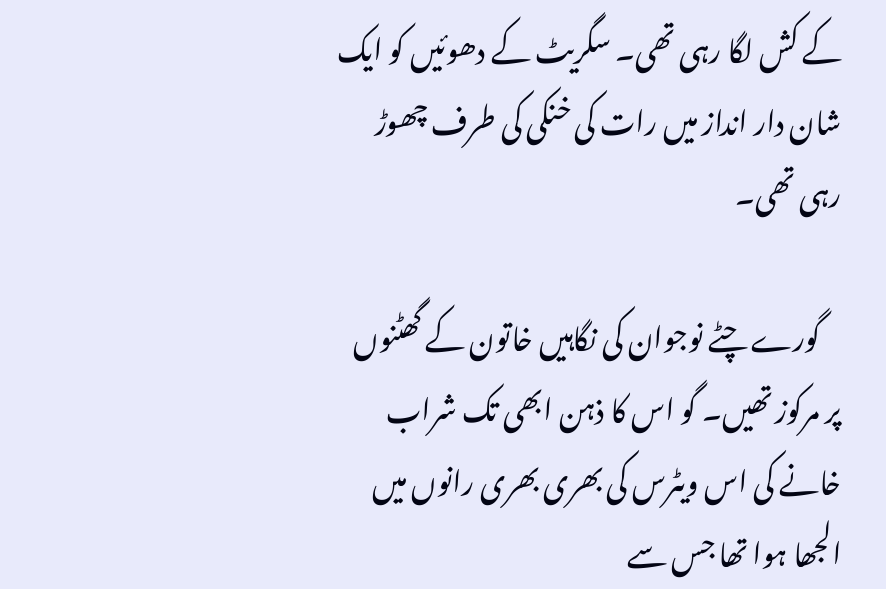کے کش لگا رہی تھی۔ سگریٹ کے دھوئیں کو ایک شان دار انداز میں رات کی خنکی کی طرف چھوڑ رہی تھی۔

    گورے چٹے نوجوان کی نگاہیں خاتون کے گھٹنوں پر مرکوز تھیں۔ گو اس کا ذہن ابھی تک شراب خانے کی اس ویٹرس کی بھری بھری رانوں میں الجھا ہوا تھا جس سے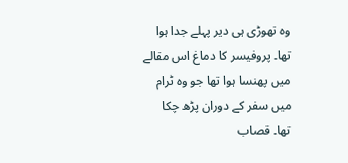وہ تھوڑی ہی دیر پہلے جدا ہوا تھا۔ پروفیسر کا دماغ اس مقالے میں پھنسا ہوا تھا جو وہ ٹرام میں سفر کے دوران پڑھ چکا تھا۔ قصاب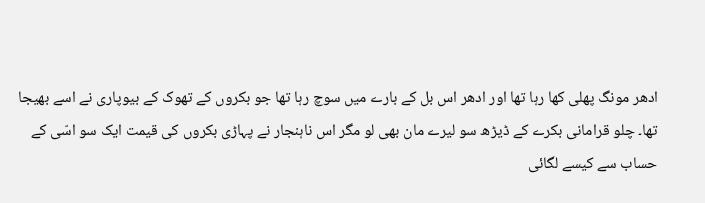ادھر مونگ پھلی کھا رہا تھا اور ادھر اس بل کے بارے میں سوچ رہا تھا جو بکروں کے تھوک کے بیوپاری نے اسے بھیجا تھا۔ چلو قرامانی بکرے کے ڈیڑھ سو لیرے مان بھی لو مگر اس ناہنجار نے پہاڑی بکروں کی قیمت ایک سو اسّی کے حساب سے کیسے لگائی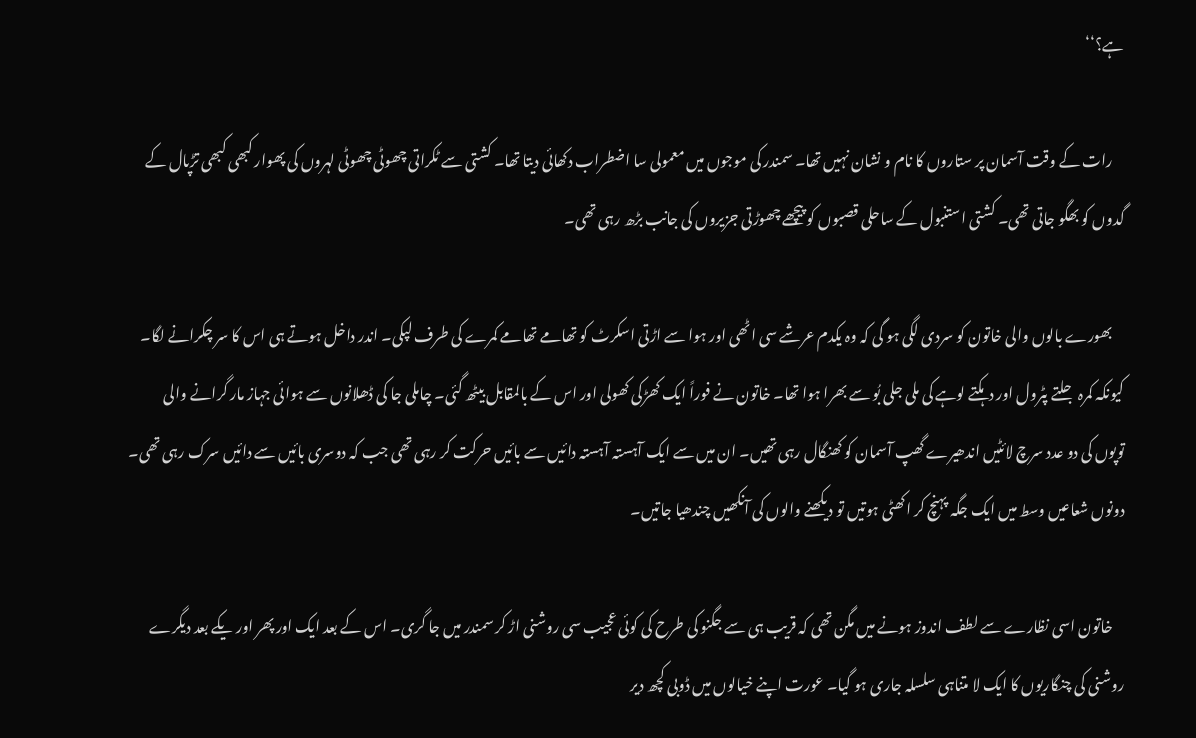ہے؟‘‘

    رات کے وقت آسمان پر ستاروں کا نام و نشان نہیں تھا۔ سمندر کی موجوں میں معمولی سا اضطراب دکھائی دیتا تھا۔ کشتی سے ٹکراتی چھوٹی چھوٹی لہروں کی پھوار کبھی کبھی تڑپال کے گدوں کو بھگو جاتی تھی۔ کشتی استنبول کے ساحلی قصبوں کو پیچھے چھوڑتی جزیروں کی جانب بڑھ رہی تھی۔

    بھورے بالوں والی خاتون کو سردی لگی ہو گی کہ وہ یکدم عرشے سی اٹھی اور ہوا سے اڑتی اسکرٹ کو تھامے تھامے کمرے کی طرف لپکی۔ اندر داخل ہوتے ہی اس کا سر چکرانے لگا۔ کیونکہ کمرہ جلتے پٹرول اور دہکتے لوہے کی ملی جلی بُو سے بھرا ہوا تھا۔ خاتون نے فوراً ایک کھڑکی کھولی اور اس کے بالمقابل بیٹھ گئی۔ چاملی جا کی ڈھلانوں سے ہوائی جہاز مار گرانے والی توپوں کی دو عدد سرچ لائٹیں اندھیرے گھپ آسمان کو کھنگال رہی تھیں۔ ان میں سے ایک آہستہ آہستہ دائیں سے بائیں حرکت کر رہی تھی جب کہ دوسری بائیں سے دائیں سرک رہی تھی۔ دونوں شعاعیں وسط میں ایک جگہ پہنچ کر اکھٹی ہوتیں تو دیکھنے والوں کی آنکھیں چندھیا جاتیں۔

    خاتون اسی نظارے سے لطف اندوز ہونے میں مگن تھی کہ قریب ہی سے جگنو کی طرح کی کوئی عجیب سی روشنی اڑ کر سمندر میں جا گری۔ اس کے بعد ایک اور پھر اور یکے بعد دیگرے روشنی کی چنگاریوں کا ایک لا متناہی سلسلہ جاری ہو گیا۔ عورت اپنے خیالوں میں ڈوبی کچھ دیر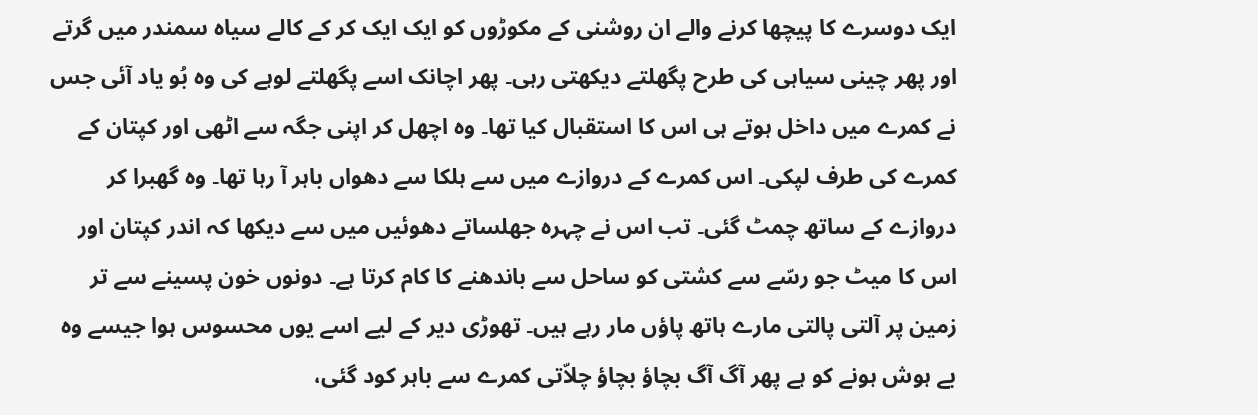ایک دوسرے کا پیچھا کرنے والے ان روشنی کے مکوڑوں کو ایک ایک کر کے کالے سیاہ سمندر میں گرتے اور پھر چینی سیاہی کی طرح پگھلتے دیکھتی رہی۔ پھر اچانک اسے پگھلتے لوہے کی وہ بُو یاد آئی جس نے کمرے میں داخل ہوتے ہی اس کا استقبال کیا تھا۔ وہ اچھل کر اپنی جگہ سے اٹھی اور کپتان کے کمرے کی طرف لپکی۔ اس کمرے کے دروازے میں سے ہلکا سے دھواں باہر آ رہا تھا۔ وہ گھبرا کر دروازے کے ساتھ چمٹ گئی۔ تب اس نے چہرہ جھلساتے دھوئیں میں سے دیکھا کہ اندر کپتان اور اس کا میٹ جو رسّے سے کشتی کو ساحل سے باندھنے کا کام کرتا ہے۔ دونوں خون پسینے سے تر زمین پر آلتی پالتی مارے ہاتھ پاؤں مار رہے ہیں۔ تھوڑی دیر کے لیے اسے یوں محسوس ہوا جیسے وہ بے ہوش ہونے کو ہے پھر آگ آگ بچاؤ بچاؤ چلاّتی کمرے سے باہر کود گئی،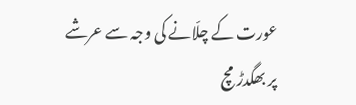عورت کے چلّانے کی وجہ سے عرشے پر بھگدڑ مچ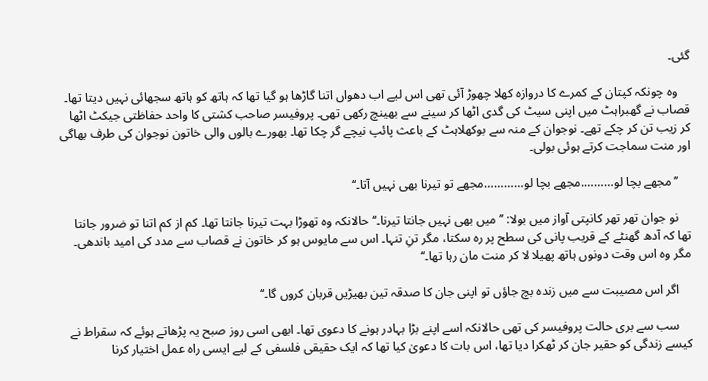گئی۔

    وہ چونکہ کپتان کے کمرے کا دروازہ کھلا چھوڑ آئی تھی اس لیے اب دھواں اتنا گاڑھا ہو گیا تھا کہ ہاتھ کو ہاتھ سجھائی نہیں دیتا تھا۔ قصاب نے گھبراہٹ میں اپنی سیٹ کی گدی اٹھا کر سینے سے بھینچ رکھی تھی۔ پروفیسر صاحب کشتی کا واحد حفاظتی جیکٹ اٹھا کر زیب تن کر چکے تھے۔ نوجوان کے منہ سے بوکھلاہٹ کے باعث پائپ نیچے گر چکا تھا۔ بھورے بالوں والی خاتون نوجوان کی طرف بھاگی اور منت سماجت کرتے ہوئی بولی۔

    ’’مجھے بچا لو……….مجھے بچا لو…………مجھے تو تیرنا بھی نہیں آتا۔‘‘

    نو جوان تھر تھر کانپتی آواز میں بولا: ’’ میں بھی نہیں جانتا تیرنا۔‘‘ حالانکہ وہ تھوڑا بہت تیرنا جانتا تھا۔ کم از کم اتنا تو ضرور جانتا تھا کہ آدھ گھنٹے کے قریب پانی کی سطح پر رہ سکتا، مگر تنِ تنہا۔ اس سے مایوس ہو کر خاتون نے قصاب سے مدد کی امید باندھی۔ مگر وہ اس وقت دونوں ہاتھ پھیلا لا کر منت مان رہا تھا۔‘‘

    اگر اس مصیبت سے میں زندہ بچ جاؤں تو اپنی جان کا صدقہ تین بھیڑیں قربان کروں گا۔‘‘

    سب سے بری حالت پروفیسر کی تھی حالانکہ اسے اپنے بڑا بہادر ہونے کا دعوی تھا۔ ابھی اسی روز صبح یہ پڑھاتے ہوئے کہ سقراط نے کیسے زندگی کو حقیر جان کر ٹھکرا دیا تھا، اس بات کا دعویٰ کیا تھا کہ ایک حقیقی فلسفی کے لیے ایسی راہ عمل اختیار کرنا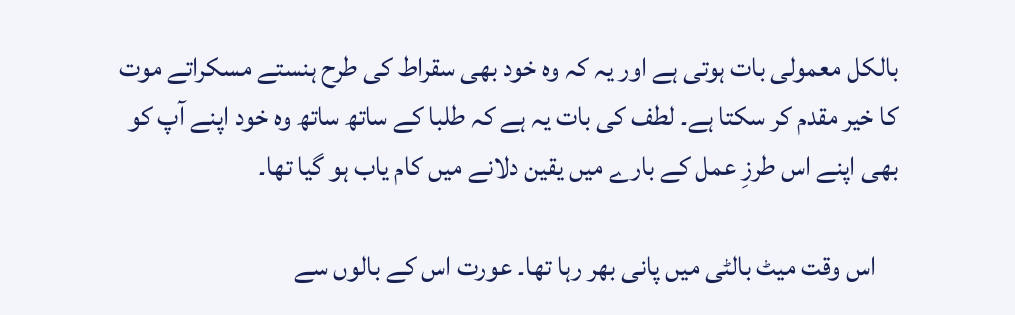بالکل معمولی بات ہوتی ہے اور یہ کہ وہ خود بھی سقراط کی طرح ہنستے مسکراتے موت کا خیر مقدم کر سکتا ہے۔ لطف کی بات یہ ہے کہ طلبا کے ساتھ ساتھ وہ خود اپنے آپ کو بھی اپنے اس طرزِ عمل کے بارے میں یقین دلانے میں کام یاب ہو گیا تھا۔

    اس وقت میٹ بالٹی میں پانی بھر رہا تھا۔ عورت اس کے بالوں سے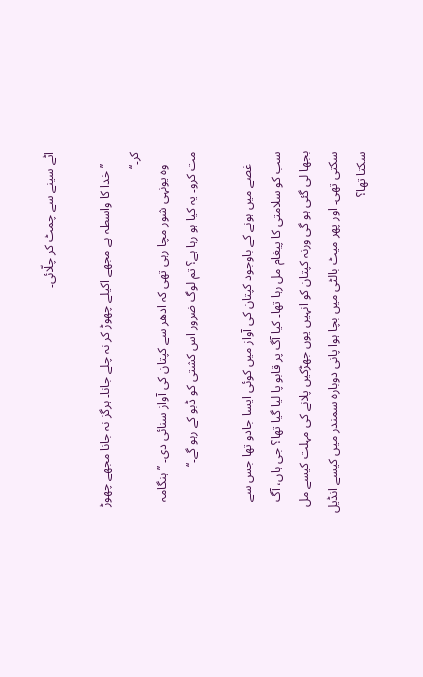اٹے سینے سے چمٹ کر چلّائی۔

    ’’ خدا کا واسطہ ہے مجھے اکیلے چھوڑ کر نہ چلے جانا۔ ہرگز نہ جانا مجھے چھوڑ کر۔‘‘
    وہ یونہی شور مچا رہی تھی کہ ادھر سے کپتان کی آواز سنائی دی۔ ’’ ہنگامہ مت کرو۔ یہ کیا ہو رہا ہے؟ تم لوگ ضرور اس کشتی کو ڈبو کے رہو گے۔‘‘

    غصے میں ہونے کے باوجود کپتان کی آواز میں کوئی ایسا جادو تھا جس سے سب کو سلامتی کا پیغام مل رہا تھا۔ کیا آگ پر قابو پا لیا گیا تھا؟ جی ہاں، آگ بجھا لی گئی ہو گی ورنہ کپتان کو انہیں یوں جھڑکیں پلانے کی مہلت کیسے مل سکتی تھی۔ اور پھر میٹ بالٹی میں بچا ہوا پانی دوبارہ سمندر میں کیسے انڈیل سکتا تھا؟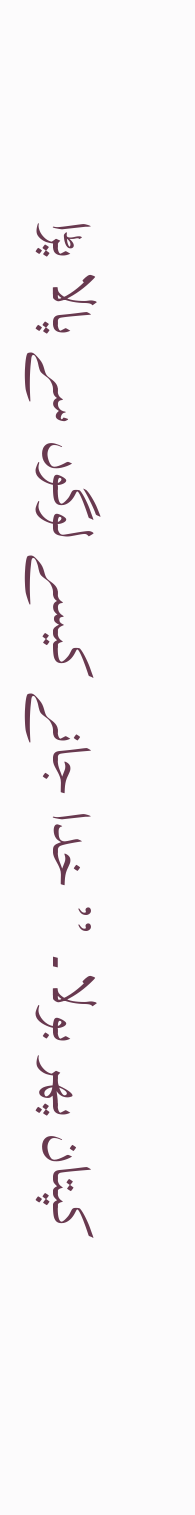کپتان پھر بولا۔ ’’ خدا جانے کیسے لوگوں سے پالا پڑا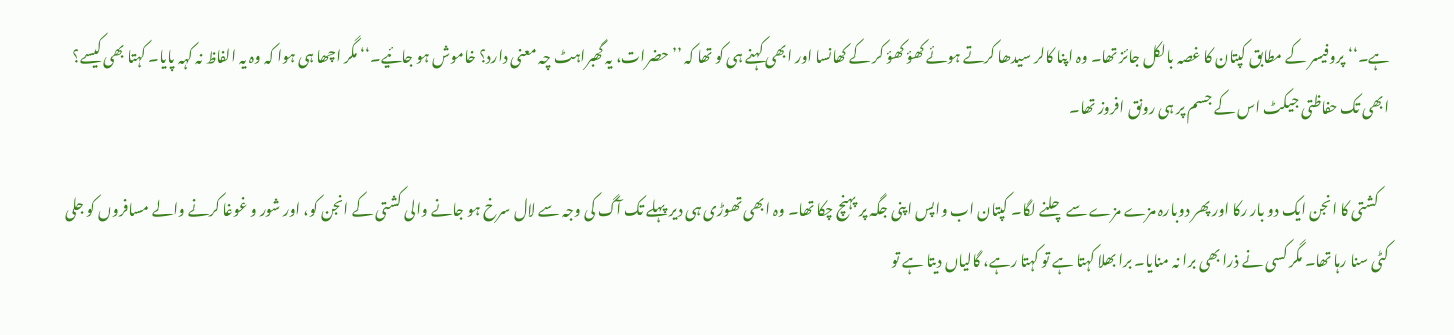ہے۔‘‘ پروفیسر کے مطابق کپتان کا غصہ بالکل جائز تھا۔ وہ اپنا کالر سیدھا کرتے ہوئے کھؤ کھؤ کر کے کھانسا اور ابھی کہنے ہی کو تھا کہ ’’ حضرات، یہ گھبراہٹ چہ معنی دارد؟ خاموش ہو جائیے۔‘‘ مگر اچھا ہی ہوا کہ وہ یہ الفاظ نہ کہہ پایا۔ کہتا بھی کیسے؟ ابھی تک حفاظتی جیکٹ اس کے جسم پر ہی رونق افروز تھا۔

    کشتی کا انجن ایک دو بار رکا اور پھر دوبارہ مزے مزے سے چلنے لگا۔ کپتان اب واپس اپنی جگہ پر پہنچ چکا تھا۔ وہ ابھی تھوڑی ہی دیر پہلے تک آگ کی وجہ سے لال سرخ ہو جانے والی کشتی کے انجن کو، اور شور و غوغا کرنے والے مسافروں کو جلی کٹی سنا رہا تھا۔ مگر کسی نے ذرا بھی برا نہ منایا۔ برا بھلا کہتا ہے تو کہتا رہے، گالیاں دیتا ہے تو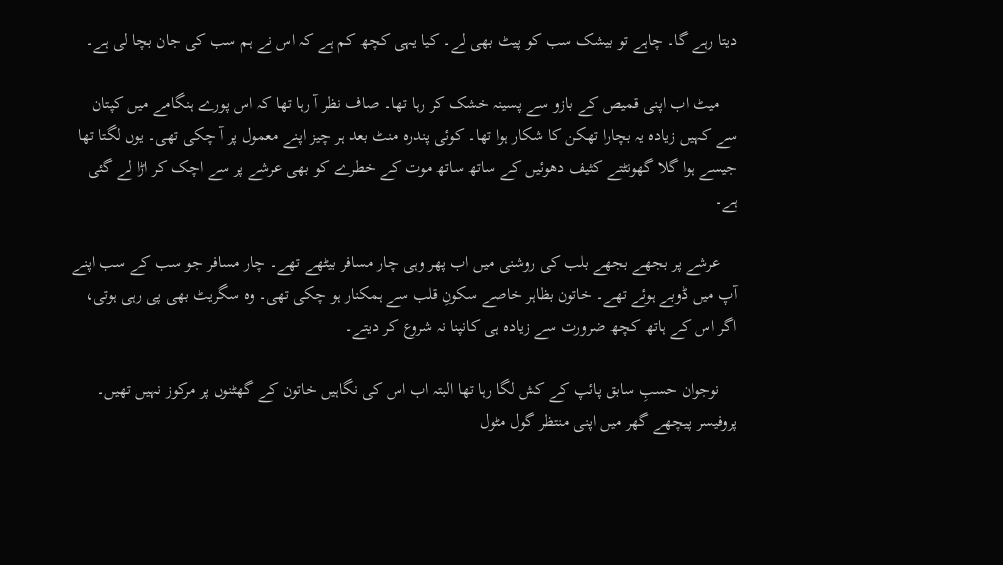دیتا رہے گا۔ چاہے تو بیشک سب کو پیٹ بھی لے۔ کیا یہی کچھ کم ہے کہ اس نے ہم سب کی جان بچا لی ہے۔

    میٹ اب اپنی قمیص کے بازو سے پسینہ خشک کر رہا تھا۔ صاف نظر آ رہا تھا کہ اس پورے ہنگامے میں کپتان سے کہیں زیادہ یہ بچارا تھکن کا شکار ہوا تھا۔ کوئی پندرہ منٹ بعد ہر چیز اپنے معمول پر آ چکی تھی۔ یوں لگتا تھا جیسے ہوا گلا گھونٹتے کثیف دھوئیں کے ساتھ ساتھ موت کے خطرے کو بھی عرشے پر سے اچک کر اڑا لے گئی ہے۔

    عرشے پر بجھے بجھے بلب کی روشنی میں اب پھر وہی چار مسافر بیٹھے تھے۔ چار مسافر جو سب کے سب اپنے آپ میں ڈوبے ہوئے تھے۔ خاتون بظاہر خاصے سکونِ قلب سے ہمکنار ہو چکی تھی۔ وہ سگریٹ بھی پی رہی ہوتی، اگر اس کے ہاتھ کچھ ضرورت سے زیادہ ہی کانپنا نہ شروع کر دیتے۔

    نوجوان حسبِ سابق پائپ کے کش لگا رہا تھا البتہ اب اس کی نگاہیں خاتون کے گھٹنوں پر مرکوز نہیں تھیں۔ پروفیسر پیچھے گھر میں اپنی منتظر گول مٹول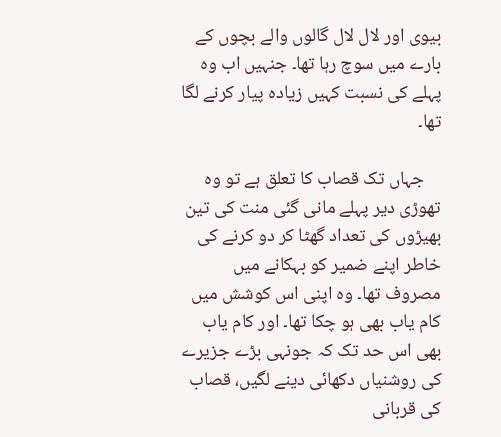بیوی اور لال لال گالوں والے بچوں کے بارے میں سوچ رہا تھا۔ جنہیں اب وہ پہلے کی نسبت کہیں زیادہ پیار کرنے لگا تھا۔

    جہاں تک قصاب کا تعلق ہے تو وہ تھوڑی دیر پہلے مانی گئی منت کی تین بھیڑوں کی تعداد گھٹا کر دو کرنے کی خاطر اپنے ضمیر کو بہکانے میں مصروف تھا۔ وہ اپنی اس کوشش میں کام یاب بھی ہو چکا تھا۔ اور کام یاب بھی اس حد تک کہ جونہی بڑے جزیرے کی روشنیاں دکھائی دینے لگیں، قصاب کی قربانی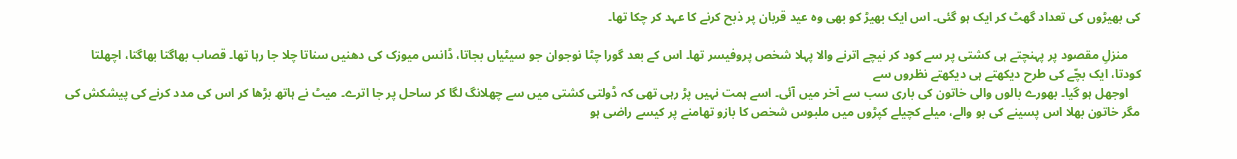کی بھیڑوں کی تعداد گھٹ کر ایک ہو گئی۔ اس ایک بھیڑ کو بھی وہ عید قربان پر ذبح کرنے کا عہد کر چکا تھا۔

    منزلِ مقصود پر پہنچتے ہی کشتی پر سے کود کر نیچے اترنے والا پہلا شخص پروفیسر تھا۔ اس کے بعد گورا چٹا نوجوان جو سیٹیاں بجاتا، ڈانس میوزک کی دھنیں سناتا چلا جا رہا تھا۔ قصاب بھاگتا بھاگتا، اچھلتا کودتا، ایک بچّے کی طرح دیکھتے ہی دیکھتے نظروں سے
    اوجھل ہو گیا۔ بھورے بالوں والی خاتون کی باری سب سے آخر میں آئی۔ اسے ہمت نہیں پڑ رہی تھی کہ ڈولتی کشتی میں سے چھلانگ لگا کر ساحل پر جا اترے۔ میٹ نے ہاتھ بڑھا کر اس کی مدد کرنے کی پیشکش کی مگر خاتون بھلا اس پسینے کی بو والے، میلے کچیلے کپڑوں میں ملبوس شخص کا بازو تھامنے پر کیسے راضی ہو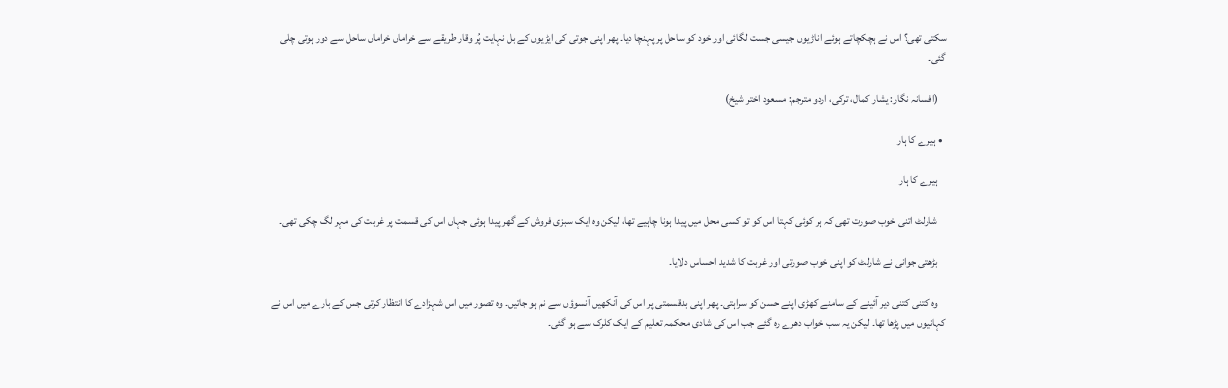سکتی تھی؟ اس نے ہچکچاتے ہوئے اناڑیوں جیسی جست لگائی اور خود کو ساحل پر پہنچا دیا۔ پھر اپنی جوتی کی ایڑیوں کے بل نہایت پُر وقار طریقے سے خراماں خراماں ساحل سے دور ہوتی چلی گئی۔

    (افسانہ نگار: یشار کمال، ترکی، اردو مترجم: مسعود اختر شیخ)

  • ہیرے کا ہار

    ہیرے کا ہار

    شارلٹ اتنی خوب صورت تھی کہ ہر کوئی کہتا اس کو تو کسی محل میں پیدا ہونا چاہیے تھا، لیکن وہ ایک سبزی فروش کے گھر پیدا ہوئی جہاں اس کی قسمت پر غربت کی مہر لگ چکی تھی۔

    بڑھتی جوانی نے شارلٹ کو اپنی خوب صورتی اور غربت کا شدید احساس دلایا۔

    وہ کتنی کتنی دیر آئینے کے سامنے کھڑی اپنے حسن کو سراہتی۔ پھر اپنی بدقسمتی پر اس کی آنکھیں آنسوؤں سے نم ہو جاتیں۔ وہ تصور میں اس شہزادے کا انتظار کرتی جس کے بارے میں اس نے کہانیوں میں پڑھا تھا۔ لیکن یہ سب خواب دھرے رہ گئے جب اس کی شادی محکمہ تعلیم کے ایک کلرک سے ہو گئی۔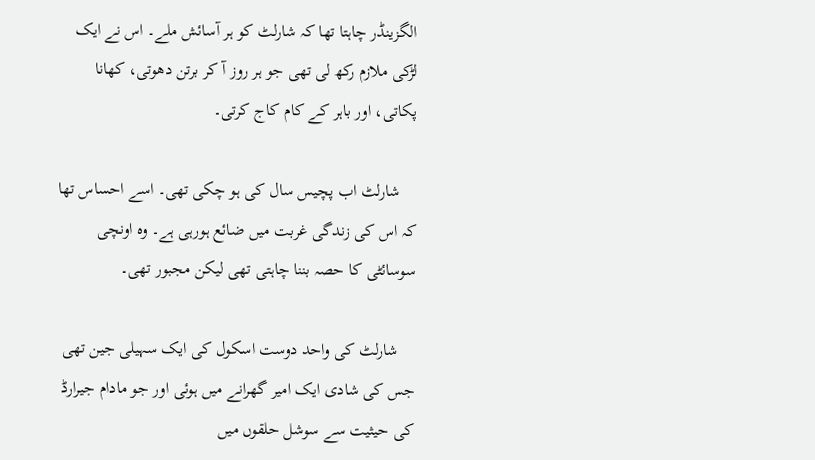الگزینڈر چاہتا تھا کہ شارلٹ کو ہر آسائش ملے۔ اس نے ایک لڑکی ملازم رکھ لی تھی جو ہر روز آ کر برتن دھوتی، کھانا پکاتی، اور باہر کے کام کاج کرتی۔

    شارلٹ اب پچیس سال کی ہو چکی تھی۔ اسے احساس تھا کہ اس کی زندگی غربت میں ضائع ہورہی ہے۔ وہ اونچی سوسائٹی کا حصہ بننا چاہتی تھی لیکن مجبور تھی۔

    شارلٹ کی واحد دوست اسکول کی ایک سہیلی جین تھی جس کی شادی ایک امیر گھرانے میں ہوئی اور جو مادام جیرارڈ کی حیثیت سے سوشل حلقوں میں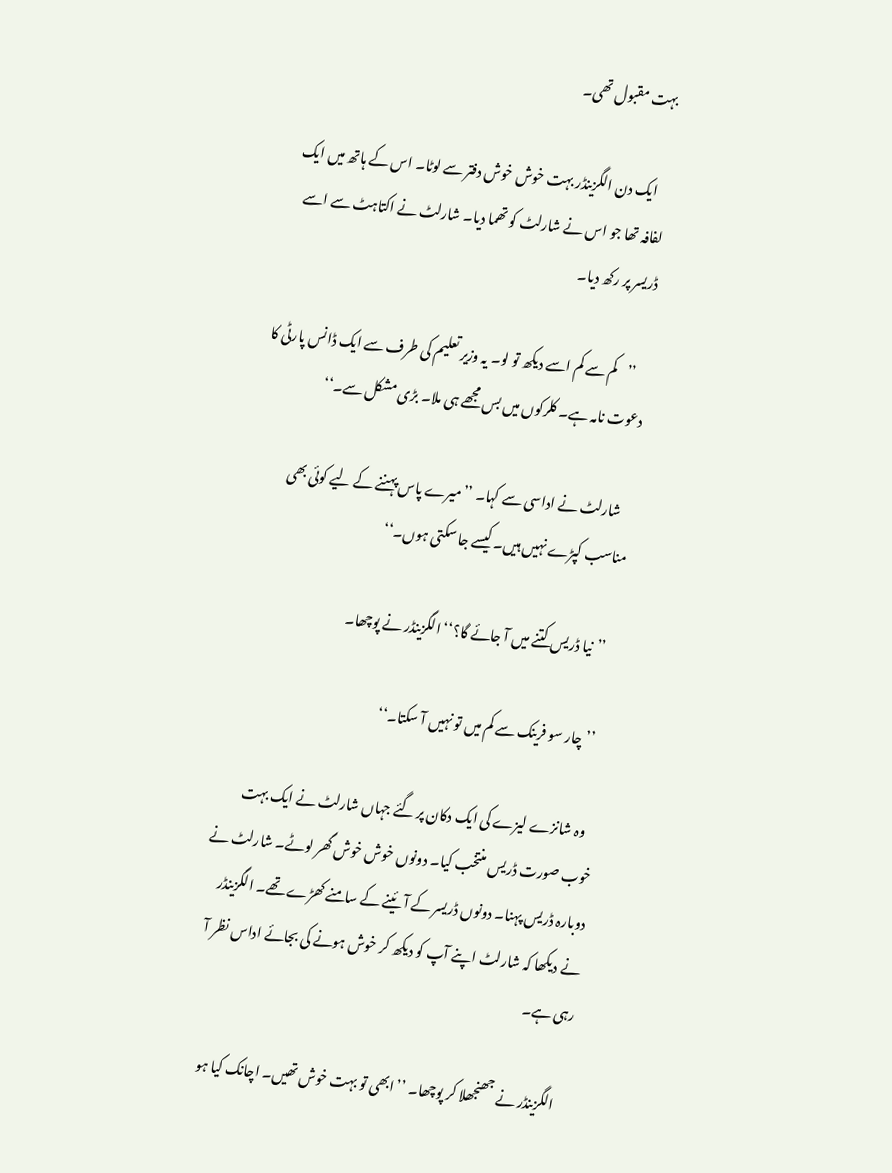بہت مقبول تھی۔

    ایک دن الگزینڈر بہت خوش خوش دفتر سے لوٹا۔ اس کے ہاتھ میں ایک لفافہ تھا جو اس نے شارلٹ کو تھما دیا۔ شارلٹ نے اکتاہٹ سے اسے ڈریسر پر رکھ دیا۔

    ’’کم سے کم اسے دیکھ تو لو۔ یہ وزیر تعلیم کی طرف سے ایک ڈانس پارٹی کا دعوت نامہ ہے۔ کلرکوں میں بس مجھے ہی ملا۔ بڑی مشکل سے۔‘‘

    شارلٹ نے اداسی سے کہا۔ ’’میرے پاس پہننے کے لیے کوئی بھی مناسب کپڑے نہیں ہیں۔ کیسے جا سکتی ہوں۔‘‘

    ’’نیا ڈریس کتنے میں آ جائے گا؟‘‘ الگزینڈر نے پوچھا۔

    ’’چار سو فرینک سے کم میں تو نہیں آ سکتا۔‘‘

    وہ شانزے لیزے کی ایک دکان پر گئے جہاں شارلٹ نے ایک بہت خوب صورت ڈریس منتخب کیا۔ دونوں خوش خوش گھر لوٹے۔ شارلٹ نے دوبارہ ڈریس پہنا۔ دونوں ڈریسر کے آئینے کے سامنے کھڑے تھے۔ الگزینڈر نے دیکھا کہ شارلٹ اپنے آپ کو دیکھ کر خوش ہونے کی بجائے اداس نظر آ رہی ہے۔

    الگزینڈر نے جھنجھلا کر پوچھا۔ ’’ابھی تو بہت خوش تھیں۔ اچانک کیا ہو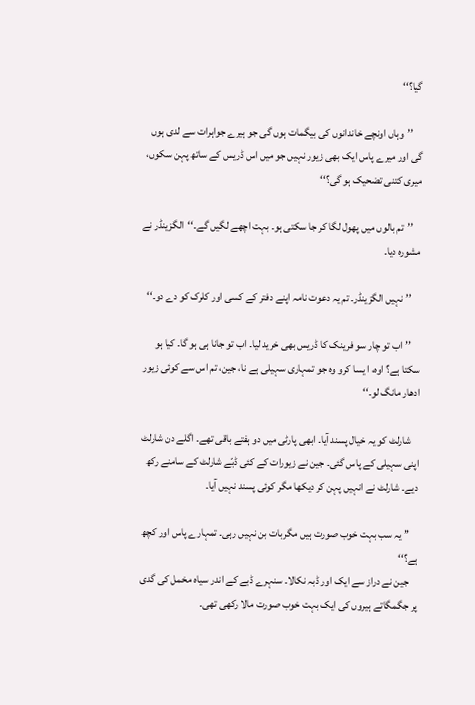گیا؟‘‘

    ’’وہاں اونچے خاندانوں کی بیگمات ہوں گی جو ہیرے جواہرات سے لدی ہوں گی اور میرے پاس ایک بھی زیور نہیں جو میں اس ڈریس کے ساتھ پہن سکوں، میری کتنی تضحیک ہو گی؟‘‘

    ’’تم بالوں میں پھول لگا کر جا سکتی ہو۔ بہت اچھے لگیں گے۔‘‘الگزینڈر نے مشورہ دیا۔

    ’’نہیں الگزینڈر۔ تم یہ دعوت نامہ اپنے دفتر کے کسی اور کلرک کو دے دو۔‘‘

    ’’اب تو چار سو فرینک کا ڈریس بھی خرید لیا۔ اب تو جانا ہی ہو گا۔ کیا ہو سکتا ہے؟ اوہ، ا یسا کرو وہ جو تمہاری سہیلی ہے نا، جین، تم اس سے کوئی زیور ادھار مانگ لو۔‘‘

    شارلٹ کو یہ خیال پسند آیا۔ ابھی پارٹی میں دو ہفتے باقی تھے۔ اگلے دن شارلٹ اپنی سہیلی کے پاس گئی۔ جین نے زیورات کے کئی ڈبّے شارلٹ کے سامنے رکھ دیے۔ شارلٹ نے انہیں پہن کر دیکھا مگر کوئی پسند نہیں آیا۔

    ’’ یہ سب بہت خوب صورت ہیں مگربات بن نہیں رہی۔ تمہارے پاس اور کچھ ہے؟‘‘
    جین نے دراز سے ایک اور ڈبہ نکالا۔ سنہرے ڈبے کے اندر سیاہ مخمل کی گدی پر جگمگاتے ہیروں کی ایک بہت خوب صورت مالا رکھی تھی۔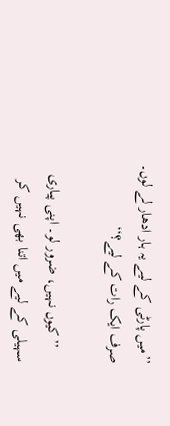’’میں پارٹی کے لیے یہ ہار ادھار لے لوں۔ صرف ایک رات کے لیے؟‘‘

    ’’کیوں نہیں، ضرور لو۔ اپنی پیاری سہیلی کے لیے میں اتنا بھی نہیں کر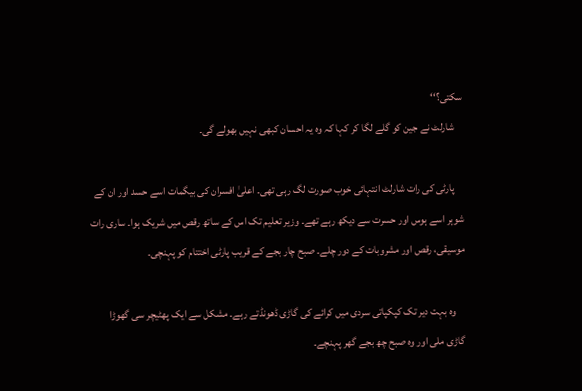سکتی؟‘‘
    شارلٹ نے جین کو گلے لگا کر کہا کہ وہ یہ احسان کبھی نہیں بھولے گی۔

    پارٹی کی رات شارلٹ انتہائی خوب صورت لگ رہی تھی۔ اعلیٰ افسران کی بیگمات اسے حسد اور ان کے شوہر اسے ہوس اور حسرت سے دیکھ رہے تھے۔ وزیر تعلیم تک اس کے ساتھ رقص میں شریک ہوا۔ ساری رات موسیقی، رقص اور مشروبات کے دور چلے۔ صبح چار بجے کے قریب پارٹی اختتام کو پہنچی۔

    وہ بہت دیر تک کپکپاتی سردی میں کرائے کی گاڑی ڈھونڈتے رہے۔ مشکل سے ایک پھٹیچر سی گھوڑا گاڑی ملی اور وہ صبح چھ بجے گھر پہنچے۔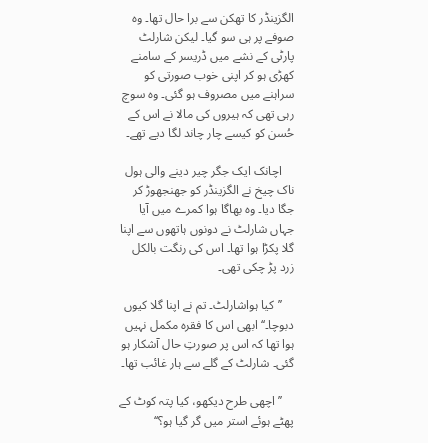الگزینڈر کا تھکن سے برا حال تھا۔ وہ صوفے پر ہی سو گیا۔ لیکن شارلٹ پارٹی کے نشے میں ڈریسر کے سامنے کھڑی ہو کر اپنی خوب صورتی کو سراہنے میں مصروف ہو گئی۔ وہ سوچ رہی تھی کہ ہیروں کی مالا نے اس کے حُسن کو کیسے چار چاند لگا دیے تھے۔

    اچانک ایک جگر چیر دینے والی ہول ناک چیخ نے الگزینڈر کو جھنجھوڑ کر جگا دیا۔ وہ بھاگا ہوا کمرے میں آیا جہاں شارلٹ نے دونوں ہاتھوں سے اپنا گلا پکڑا ہوا تھا۔ اس کی رنگت بالکل زرد پڑ چکی تھی۔

    ’’کیا ہواشارلٹ۔ تم نے اپنا گلا کیوں دبوچا۔‘‘ ابھی اس کا فقرہ مکمل نہیں ہوا تھا کہ اس پر صورتِ حال آشکار ہو گئی۔ شارلٹ کے گلے سے ہار غائب تھا۔

    ’’اچھی طرح دیکھو، کیا پتہ کوٹ کے پھٹے ہوئے استر میں گر گیا ہو؟‘‘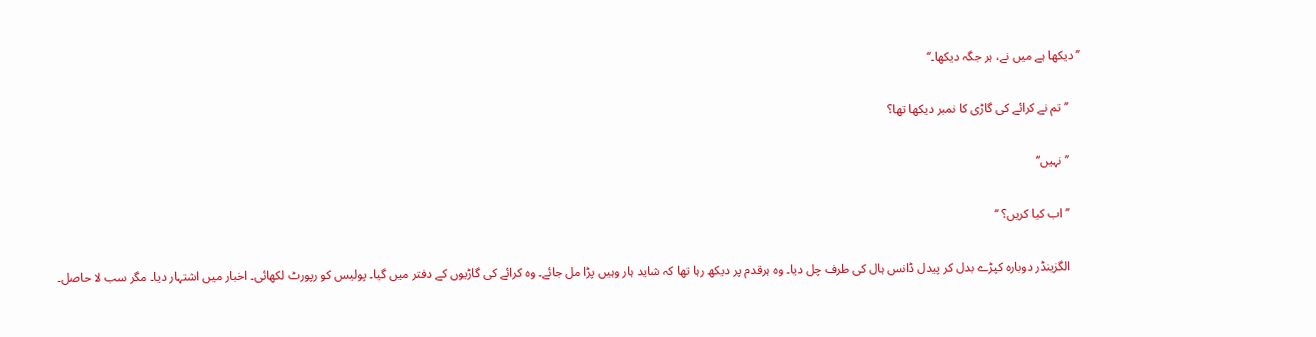’’دیکھا ہے میں نے، ہر جگہ دیکھا۔‘‘

    ’’تم نے کرائے کی گاڑی کا نمبر دیکھا تھا؟

    ’’نہیں‘‘

    ’’اب کیا کریں؟ ‘‘

    الگزینڈر دوبارہ کپڑے بدل کر پیدل ڈانس ہال کی طرف چل دیا۔ وہ ہرقدم پر دیکھ رہا تھا کہ شاید ہار وہیں پڑا مل جائے۔ وہ کرائے کی گاڑیوں کے دفتر میں گیا۔ پولیس کو رپورٹ لکھائی۔ اخبار میں اشتہار دیا۔ مگر سب لا حاصل۔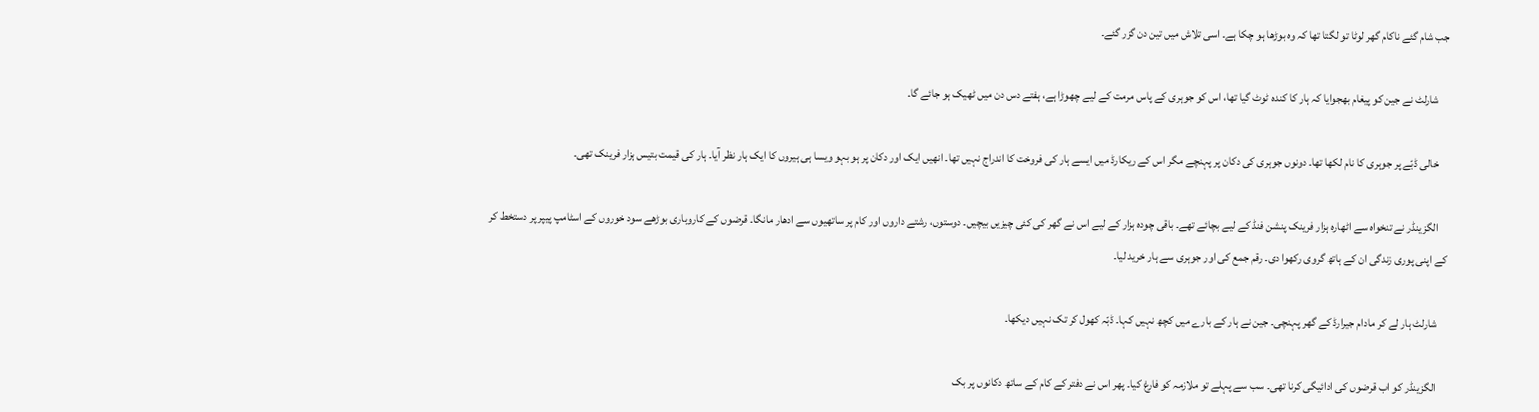جب شام گئے ناکام گھر لوٹا تو لگتا تھا کہ وہ بوڑھا ہو چکا ہے۔ اسی تلاش میں تین دن گزر گئے۔

    شارلٹ نے جین کو پیغام بھجوایا کہ ہار کا کندہ ٹوٹ گیا تھا، اس کو جوہری کے پاس مرمت کے لیے چھوڑا ہے، ہفتے دس دن میں ٹھیک ہو جائے گا۔

    خالی ڈبّے پر جوہری کا نام لکھا تھا۔ دونوں جوہری کی دکان پر پہنچے مگر اس کے ریکارڈ میں ایسے ہار کی فروخت کا اندراج نہیں تھا۔ انھیں ایک اور دکان پر ہو بہو ویسا ہی ہیروں کا ایک ہار نظر آیا۔ ہار کی قیمت بتیس ہزار فرینک تھی۔

    الگزینڈر نے تنخواہ سے اٹھارہ ہزار فرینک پنشن فنڈ کے لیے بچائے تھے۔ باقی چودہ ہزار کے لیے اس نے گھر کی کئی چیزیں بیچیں۔ دوستوں، رشتے داروں اور کام پر ساتھیوں سے ادھار مانگا۔ قرضوں کے کاروباری بوڑھے سود خوروں کے اسٹامپ پیپر پر دستخط کر کے اپنی پوری زندگی ان کے ہاتھ گروی رکھوا دی۔ رقم جمع کی اور جوہری سے ہار خرید لیا۔

    شارلٹ ہار لے کر مادام جیرارڈ کے گھر پہنچی۔ جین نے ہار کے بارے میں کچھ نہیں کہا۔ ڈبّہ کھول کر تک نہیں دیکھا۔

    الگزینڈر کو اب قرضوں کی ادائیگی کرنا تھی۔ سب سے پہلے تو ملازمہ کو فارغ کیا۔ پھر اس نے دفتر کے کام کے ساتھ دکانوں پر بک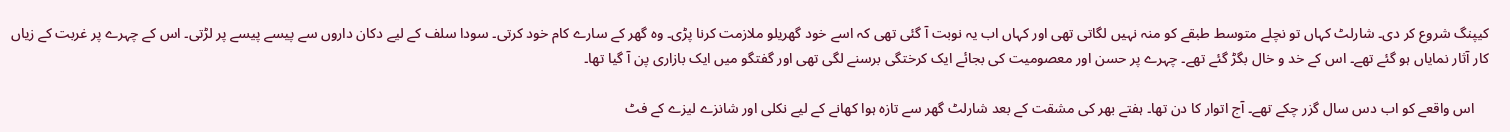کیپنگ شروع کر دی۔ شارلٹ کہاں تو نچلے متوسط طبقے کو منہ نہیں لگاتی تھی اور کہاں اب یہ نوبت آ گئی تھی کہ اسے خود گھریلو ملازمت کرنا پڑی۔ وہ گھر کے سارے کام خود کرتی۔ سودا سلف کے لیے دکان داروں سے پیسے پیسے پر لڑتی۔ اس کے چہرے پر غربت کے زیاں کار آثار نمایاں ہو گئے تھے۔ اس کے خد و خال بگڑ گئے تھے۔ چہرے پر حسن اور معصومیت کی بجائے ایک کرختگی برسنے لگی تھی اور گفتگو میں ایک بازاری پن آ گیا تھا۔

    اس واقعے کو اب دس سال گزر چکے تھے۔ آج اتوار کا دن تھا۔ ہفتے بھر کی مشقت کے بعد شارلٹ گھر سے تازہ ہوا کھانے کے لیے نکلی اور شانزے لیزے کے فٹ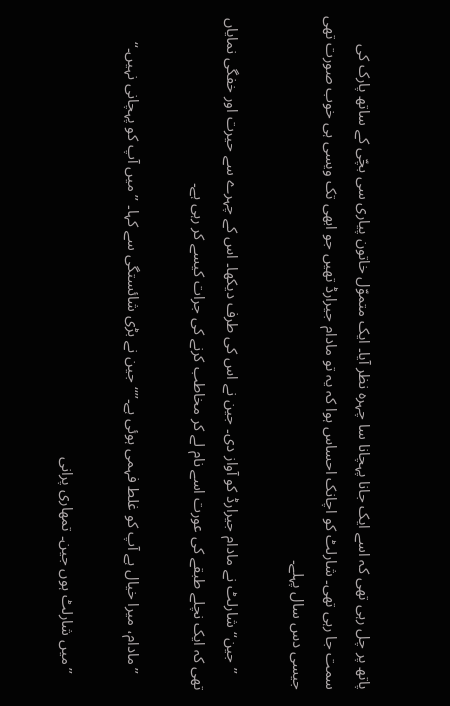پاتھ پر چل رہی تھی کہ اسے ایک جانا پہچانا سا چہرہ نظر آیا۔ ایک متموّل خاتون پیاری سی بچّی کے ساتھ پارک کی سمت جا رہی تھی۔ شارلٹ کو اچانک احساس ہوا کہ یہ تو مادام جیرارڈ تھیں جو ابھی تک ویسی ہی خوب صورت تھی جیسی دس سال پہلے۔

    ’’جین‘‘ شارلٹ نے مادام جیرارڈ کو آواز دی۔ جین نے اس کی طرف دیکھا۔ اس کے چہرے سے حیرت اور خفگی نمایاں تھی کہ ایک نچلے طبقے کی عورت اسے نام لے کر مخاطب کرنے کی جرات کیسے کر رہی ہے۔

    ’’مادام، میرا خیال ہے آپ کو غلط فہمی ہوئی ہے۔’’‘‘ جین نے بڑی شائستگی سے کہا۔ ’’میں آپ کو پہچانی نہیں۔‘‘

    ’’میں شارلٹ ہوں جین۔ تمھاری پرانی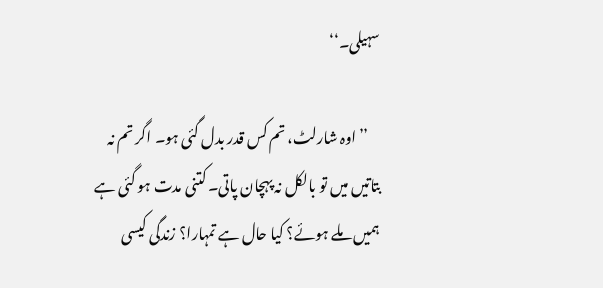سہیلی۔‘‘

    ’’اوہ شارلٹ، تم کس قدر بدل گئی ہو۔ اگر تم نہ بتاتیں میں تو بالکل نہ پہچان پاتی۔ کتنی مدت ہو گئی ہے ہمیں ملے ہوئے؟ کیا حال ہے تمہارا؟ زندگی کیسی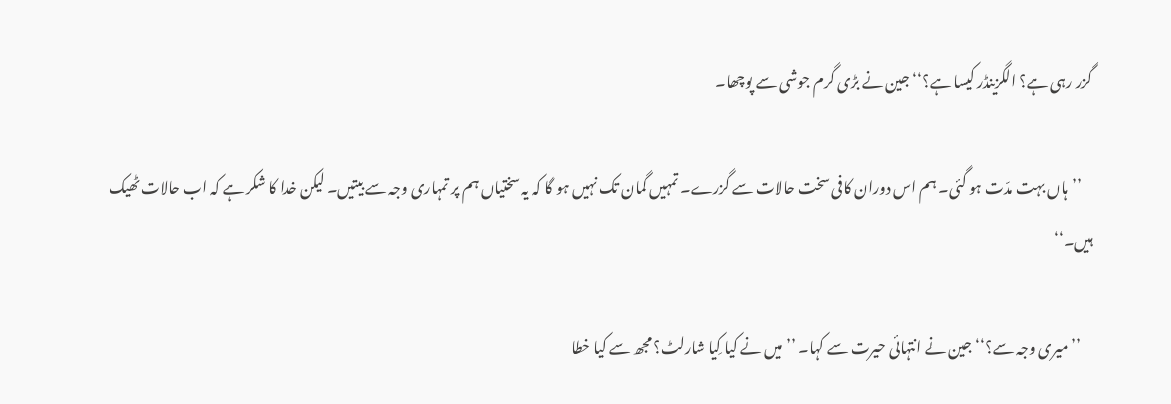گزر رہی ہے؟ الگزینڈر کیسا ہے؟‘‘ جین نے بڑی گرم جوشی سے پوچھا۔

    ’’ہاں بہت مدّت ہو گئی۔ ہم اس دوران کافی سخت حالات سے گزرے۔ تمہیں گمان تک نہیں ہو گا کہ یہ سختیاں ہم پر تمہاری وجہ سے بیتیں۔ لیکن خدا کا شکر ہے کہ اب حالات ٹھیک ہیں۔‘‘

    ’’میری وجہ سے؟‘‘ جین نے انتہائی حیرت سے کہا۔ ’’میں نے کیا کِیا شارلٹ؟ مجھ سے کیا خطا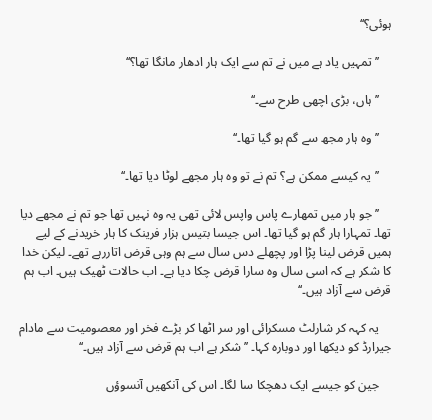ہوئی؟‘‘

    ’’تمہیں یاد ہے میں نے تم سے ایک ہار ادھار مانگا تھا؟‘‘

    ’’ہاں، بڑی اچھی طرح سے۔‘‘

    ’’وہ ہار مجھ سے گم ہو گیا تھا۔‘‘

    ’’یہ کیسے ممکن ہے؟ تم نے تو وہ ہار مجھے لوٹا دیا تھا۔‘‘

    ’’جو ہار میں تمھارے پاس واپس لائی تھی یہ وہ نہیں تھا جو تم نے مجھے دیا تھا۔ تمہارا ہار گم ہو گیا تھا۔ اس جیسا بتیس ہزار فرینک کا ہار خریدنے کے لیے ہمیں قرض لینا پڑا اور پچھلے دس سال سے ہم وہی قرض اتاررہے تھے۔ لیکن خدا کا شکر ہے کہ اسی سال وہ سارا قرض چکا دیا ہے۔ اب حالات ٹھیک ہیں۔ اب ہم قرض سے آزاد ہیں۔‘‘

    یہ کہہ کر شارلٹ مسکرائی اور سر اٹھا کر بڑے فخر اور معصومیت سے مادام جیرارڈ کو دیکھا اور دوبارہ کہا۔ ’’شکر ہے اب ہم قرض سے آزاد ہیں۔‘‘

    جین کو جیسے ایک دھچکا سا لگا۔ اس کی آنکھیں آنسوؤں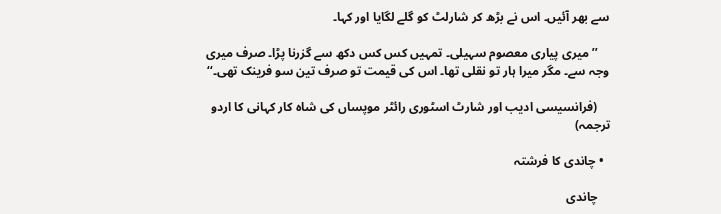سے بھر آئیں۔ اس نے بڑھ کر شارلٹ کو گلے لگایا اور کہا۔

    ’’میری پیاری معصوم سہیلی۔ تمہیں کس کس دکھ سے گزرنا پڑا۔ صرف میری وجہ سے۔ مگر میرا ہار تو نقلی تھا۔ اس کی قیمت تو صرف تین سو فرینک تھی۔‘‘

    (فرانسیسی ادیب اور شارٹ اسٹوری رائٹر موپساں کی شاہ کار کہانی کا اردو ترجمہ)

  • چاندی کا فرشتہ

    چاندی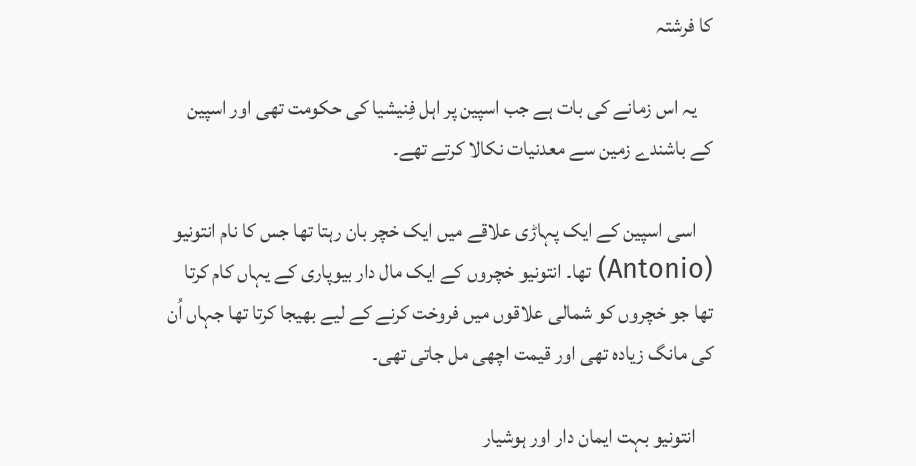کا فرشتہ

    یہ اس زمانے کی بات ہے جب اسپین پر اہل فِنیشیا کی حکومت تھی اور اسپین کے باشندے زمین سے معدنیات نکالا کرتے تھے۔

    اسی اسپین کے ایک پہاڑی علاقے میں ایک خچر بان رہتا تھا جس کا نام انتونیو (Antonio) تھا۔ انتونیو خچروں کے ایک مال دار بیوپاری کے یہاں کام کرتا تھا جو خچروں کو شمالی علاقوں میں فروخت کرنے کے لیے بھیجا کرتا تھا جہاں اُن کی مانگ زیادہ تھی اور قیمت اچھی مل جاتی تھی۔

    انتونیو بہت ایمان دار اور ہوشیار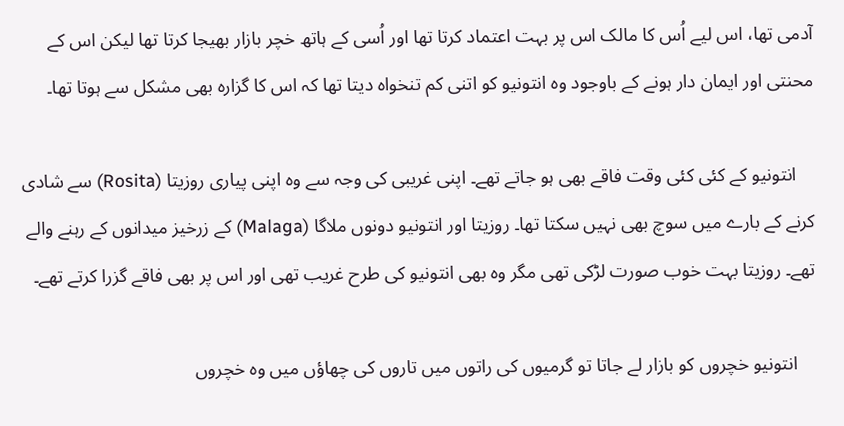آدمی تھا، اس لیے اُس کا مالک اس پر بہت اعتماد کرتا تھا اور اُسی کے ہاتھ خچر بازار بھیجا کرتا تھا لیکن اس کے محنتی اور ایمان دار ہونے کے باوجود وہ انتونیو کو اتنی کم تنخواہ دیتا تھا کہ اس کا گزارہ بھی مشکل سے ہوتا تھا۔

    انتونیو کے کئی کئی وقت فاقے بھی ہو جاتے تھے۔ اپنی غریبی کی وجہ سے وہ اپنی پیاری روزیتا (Rosita) سے شادی کرنے کے بارے میں سوچ بھی نہیں سکتا تھا۔ روزیتا اور انتونیو دونوں ملاگا (Malaga) کے زرخیز میدانوں کے رہنے والے تھے۔ روزیتا بہت خوب صورت لڑکی تھی مگر وہ بھی انتونیو کی طرح غریب تھی اور اس پر بھی فاقے گزرا کرتے تھے۔

    انتونیو خچروں کو بازار لے جاتا تو گرمیوں کی راتوں میں تاروں کی چھاؤں میں وہ خچروں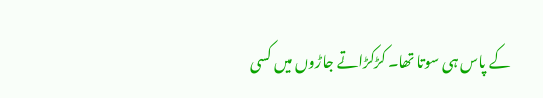کے پاس ہی سوتا تھا۔ کڑکڑاتے جاڑوں میں کسی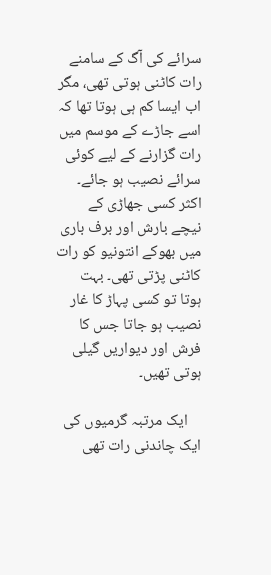سرائے کی آگ کے سامنے رات کاٹنی ہوتی تھی، مگر اب ایسا کم ہی ہوتا تھا کہ اسے جاڑے کے موسم میں رات گزارنے کے لیے کوئی سرائے نصیب ہو جائے۔ اکثر کسی جھاڑی کے نیچے بارش اور برف باری میں بھوکے انتونیو کو رات کاٹنی پڑتی تھی۔ بہت ہوتا تو کسی پہاڑ کا غار نصیب ہو جاتا جس کا فرش اور دیواریں گیلی ہوتی تھیں۔

    ایک مرتبہ گرمیوں کی ایک چاندنی رات تھی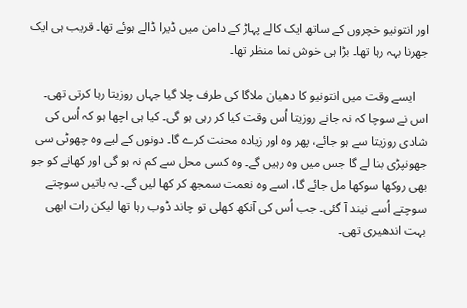اور انتونیو خچروں کے ساتھ ایک کالے پہاڑ کے دامن میں ڈیرا ڈالے ہوئے تھا۔ قریب ہی ایک جھرنا بہہ رہا تھا۔ بڑا ہی خوش نما منظر تھا۔

    ایسے وقت میں انتونیو کا دھیان ملاگا کی طرف چلا گیا جہاں روزیتا رہا کرتی تھی۔ اس نے سوچا کہ نہ جانے روزیتا اُس وقت کیا کر رہی ہو گی۔ کیا ہی اچھا ہو کہ اُس کی شادی روزیتا سے ہو جائے، پھر وہ اور زیادہ محنت کرے گا۔ دونوں کے لیے وہ چھوٹی سی جھونپڑی بنا لے گا جس میں وہ رہیں گے۔ وہ کسی محل سے کم نہ ہو گی اور کھانے کو جو بھی روکھا سوکھا مل جائے گا، اسے وہ نعمت سمجھ کر کھا لیں گے۔ یہ باتیں سوچتے سوچتے اُسے نیند آ گئی۔ جب اُس کی آنکھ کھلی تو چاند ڈوب رہا تھا لیکن رات ابھی بہت اندھیری تھی۔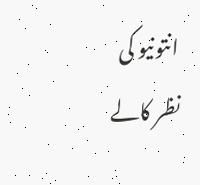انتونیو کی نظر کالے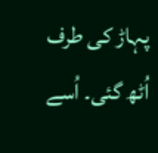پہاڑ کی طرف اُٹھ گئی۔ اُسے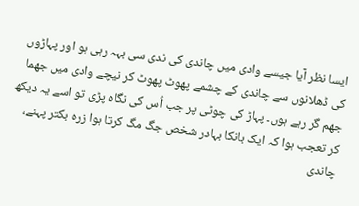ایسا نظر آیا جیسے وادی میں چاندی کی ندی سی بہہ رہی ہو اور پہاڑوں کی ڈھلانوں سے چاندی کے چشمے پھوٹ پھوٹ کر نیچے وادی میں جھما جھم گر رہے ہوں۔ پہاڑ کی چوٹی پر جب اُس کی نگاہ پڑی تو اسے یہ دیکھ کر تعجب ہوا کہ ایک بانکا بہادر شخص جگ مگ کرتا ہوا زرہ بکتر پہنے، چاندی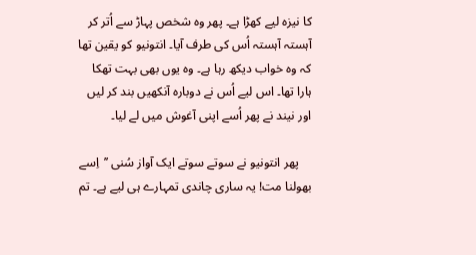کا نیزہ لیے کھڑا ہے۔ پھر وہ شخص پہاڑ سے اُتر کر آہستہ آہستہ اُس کی طرف آیا۔ انتونیو کو یقین تھا کہ وہ خواب دیکھ رہا ہے۔ وہ یوں بھی بہت تھکا ہارا تھا۔ اس لیے اُس نے دوبارہ آنکھیں بند کر لیں اور نیند نے پھر اُسے اپنی آغوش میں لے لیا۔

    پھر انتونیو نے سوتے سوتے ایک آواز سُنی ’’اِسے بھولنا مت! یہ ساری چاندی تمہارے ہی لیے ہے۔ تم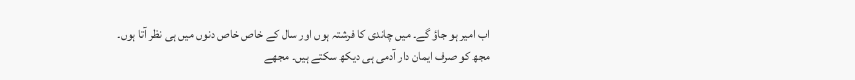اب امیر ہو جاؤ گے۔ میں چاندی کا فرشتہ ہوں اور سال کے خاص خاص دنوں میں ہی نظر آتا ہوں۔ مجھ کو صرف ایمان دار آدمی ہی دیکھ سکتے ہیں۔ مجھے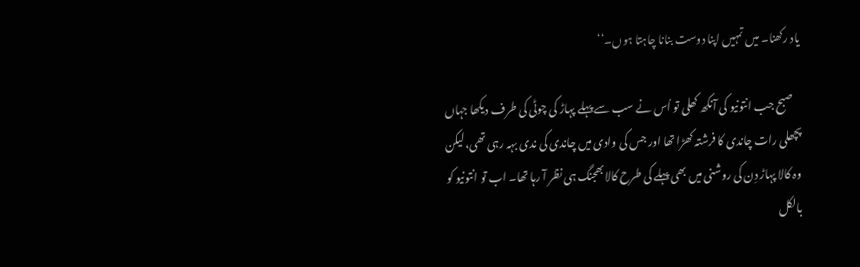یاد رکھنا۔ میں تمہیں اپنا دوست بنانا چاہتا ہوں۔‘‘

    صبح جب انتونیو کی آنکھ کھلی تو اُس نے سب سے پہلے پہاڑ کی چوٹی کی طرف دیکھا جہاں پچھلی رات چاندی کا فرشتہ کھڑا تھا اور جس کی وادی میں چاندی کی ندی بہہ رہی تھی، لیکن وہ کالا پہاڑ دِن کی روشنی میں بھی پہلے کی طرح کالا بھجنگ ہی نظر آ رہا تھا۔ اب تو انتونیو کو بالکل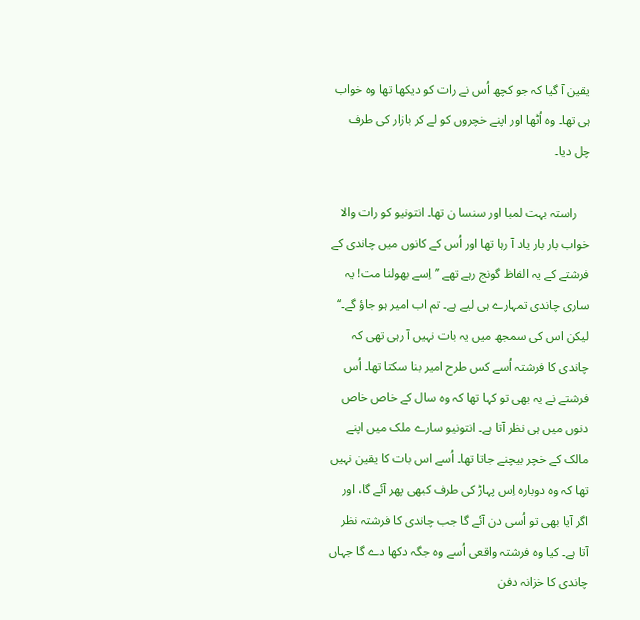یقین آ گیا کہ جو کچھ اُس نے رات کو دیکھا تھا وہ خواب ہی تھا۔ وہ اُٹھا اور اپنے خچروں کو لے کر بازار کی طرف چل دیا۔

    راستہ بہت لمبا اور سنسا ن تھا۔ انتونیو کو رات والا خواب بار بار یاد آ رہا تھا اور اُس کے کانوں میں چاندی کے فرشتے کے یہ الفاظ گونج رہے تھے ’’اِسے بھولنا مت! یہ ساری چاندی تمہارے ہی لیے ہے۔ تم اب امیر ہو جاؤ گے۔‘‘ لیکن اس کی سمجھ میں یہ بات نہیں آ رہی تھی کہ چاندی کا فرشتہ اُسے کس طرح امیر بنا سکتا تھا۔ اُس فرشتے نے یہ بھی تو کہا تھا کہ وہ سال کے خاص خاص دنوں میں ہی نظر آتا ہے۔ انتونیو سارے ملک میں اپنے مالک کے خچر بیچنے جاتا تھا۔ اُسے اس بات کا یقین نہیں تھا کہ وہ دوبارہ اِس پہاڑ کی طرف کبھی پھر آئے گا، اور اگر آیا بھی تو اُسی دن آئے گا جب چاندی کا فرشتہ نظر آتا ہے۔ کیا وہ فرشتہ واقعی اُسے وہ جگہ دکھا دے گا جہاں چاندی کا خزانہ دفن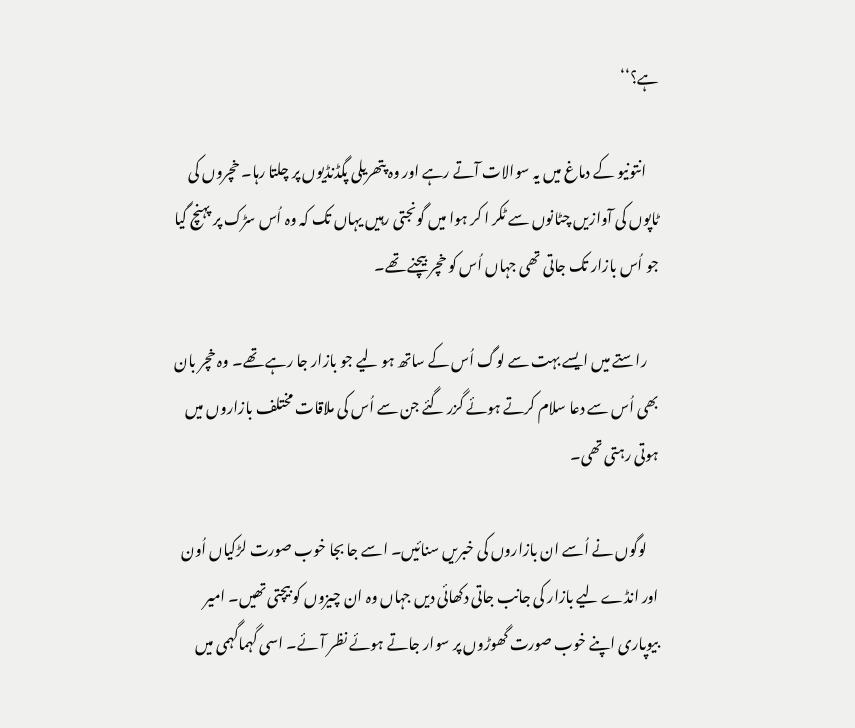ہے؟‘‘

    انتونیو کے دماغ میں یہ سوالات آتے رہے اور وہ پتھریلی پگڈنڈیوں پر چلتا رہا۔ خچروں کی ٹاپوں کی آوازیں چٹانوں سے ٹکر ا کر ہوا میں گونجتی رہیں یہاں تک کہ وہ اُس سڑک پر پہنچ گیا جو اُس بازار تک جاتی تھی جہاں اُس کو خچر بیچنے تھے۔

    راستے میں ایسے بہت سے لوگ اُس کے ساتھ ہو لیے جو بازار جا رہے تھے۔ وہ خچر بان بھی اُس سے دعا سلام کرتے ہوئے گزر گئے جن سے اُس کی ملاقات مختلف بازاروں میں ہوتی رہتی تھی۔

    لوگوں نے اُسے ان بازاروں کی خبریں سنائیں۔ اسے جا بجا خوب صورت لڑکیاں اُون اور انڈے لیے بازار کی جانب جاتی دکھائی دیں جہاں وہ ان چیزوں کو بیچتی تھیں۔ امیر بیوپاری اپنے خوب صورت گھوڑوں پر سوار جاتے ہوئے نظر آئے۔ اسی گہماگہمی میں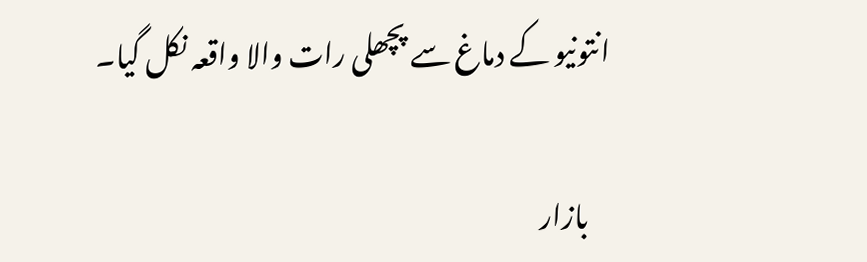انتونیو کے دماغ سے پچھلی رات والا واقعہ نکل گیا۔

    بازار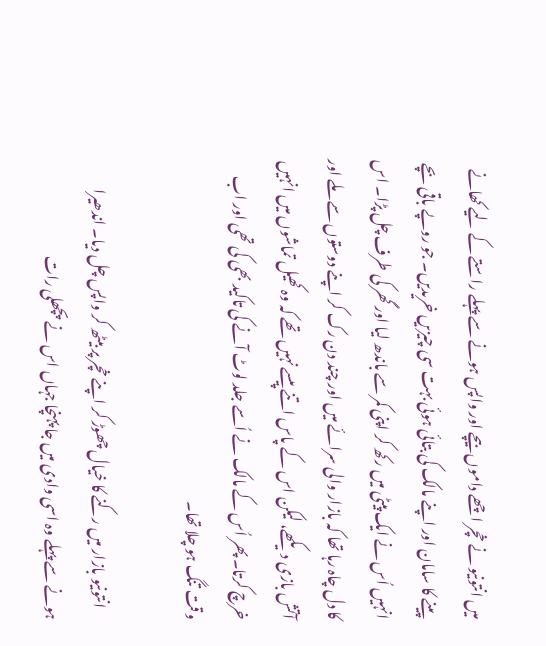میں انتونیو نے خچر اچھے داموں بیچے اور واپس ہونے سے پہلے راستے کے لیے کھانے پینے کا سامان اور اپنے مالک کی بتائی ہوئی بہت سی چیزیں خریدیں۔ جو روپے باقی بچے انہیں اُس نے ایک پیٹی میں رکھ کر اپنی کمر سے باندھ لیا اور گھر کی طرف چل پڑا۔ اس کا دل چاہ رہا تھا کہ بازار والی سرائے میں اور چند دن رک کر اپنے دوستوں سے ملے اور آتش بازی دیکھے، لیکن اس کے پاس اتنے پیسے نہیں تھے کہ وہ کھیل تماشوں میں انہیں خرچ کرتا۔ پھر اُس کے مالک نے اُسے جلد لوٹ آنے کی تاکید بھی کی تھی اور اب وقت تنگ ہو چلا تھا۔

    انتونیو بازار میں رکنے کا خیال چھوڑ کر اپنے خچر پر بیٹھ کر واپس چل دیا۔ اندھیرا ہونے سے پہلے وہ اسی وادی میں جا پہنچا جہاں اس نے پچھلی رات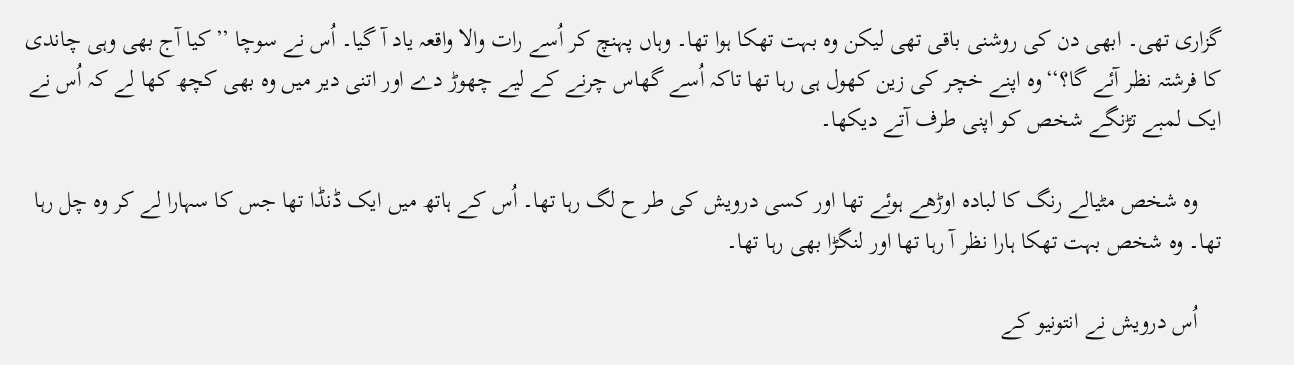گزاری تھی۔ ابھی دن کی روشنی باقی تھی لیکن وہ بہت تھکا ہوا تھا۔ وہاں پہنچ کر اُسے رات والا واقعہ یاد آ گیا۔ اُس نے سوچا ’’کیا آج بھی وہی چاندی کا فرشتہ نظر آئے گا؟‘‘وہ اپنے خچر کی زین کھول ہی رہا تھا تاکہ اُسے گھاس چرنے کے لیے چھوڑ دے اور اتنی دیر میں وہ بھی کچھ کھا لے کہ اُس نے ایک لمبے تڑنگے شخص کو اپنی طرف آتے دیکھا۔

    وہ شخص مٹیالے رنگ کا لبادہ اوڑھے ہوئے تھا اور کسی درویش کی طر ح لگ رہا تھا۔ اُس کے ہاتھ میں ایک ڈنڈا تھا جس کا سہارا لے کر وہ چل رہا تھا۔ وہ شخص بہت تھکا ہارا نظر آ رہا تھا اور لنگڑا بھی رہا تھا۔

    اُس درویش نے انتونیو کے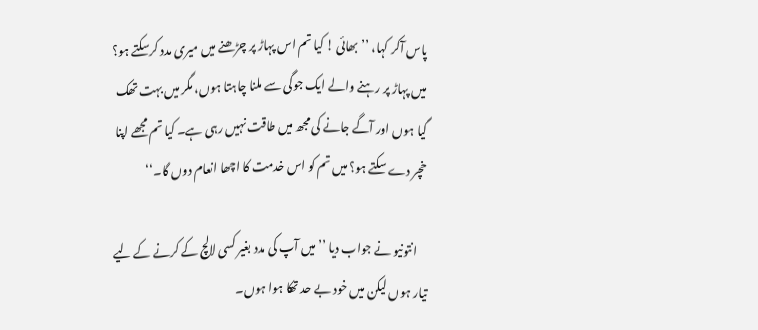پاس آکر کہا، ’’بھائی ! کیا تم اس پہاڑ پر چڑھنے میں میری مدد کرسکتے ہو؟ میں پہاڑ پر رہنے والے ایک جوگی سے ملنا چاہتا ہوں، مگر میں بہت تھک گیا ہوں اور آگے جانے کی مجھ میں طاقت نہیں رہی ہے۔ کیا تم مجھے اپنا خچر دے سکتے ہو؟ میں تم کو اس خدمت کا اچھا انعام دوں گا۔‘‘

    انتونیو نے جواب دیا ’’میں آپ کی مدد بغیر کسی لالچ کے کرنے کے لیے تیار ہوں لیکن میں خود بے حد تھکا ہوا ہوں۔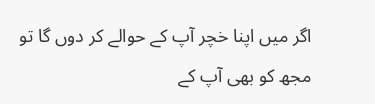اگر میں اپنا خچر آپ کے حوالے کر دوں گا تو مجھ کو بھی آپ کے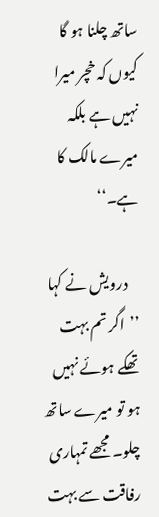ساتھ چلنا ہو گا کیوں کہ خچر میرا نہیں ہے بلکہ میرے مالک کا ہے۔‘‘

    درویش نے کہا ’’اگر تم بہت تھکے ہوئے نہیں ہو تو میرے ساتھ چلو۔ مجھے تمہاری رفاقت سے بہت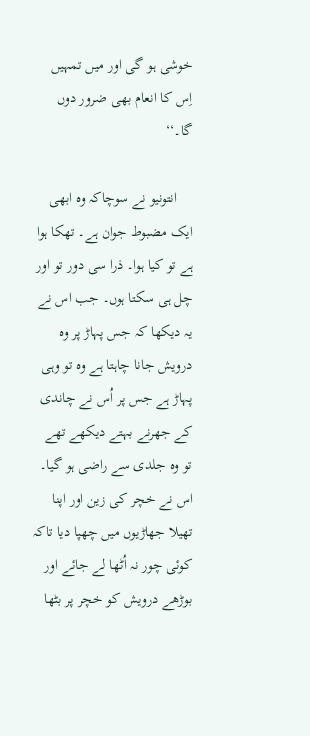خوشی ہو گی اور میں تمہیں اِس کا انعام بھی ضرور دوں گا۔‘‘

    انتونیو نے سوچاکہ وہ ابھی ایک مضبوط جوان ہے۔ تھکا ہوا ہے تو کیا ہوا۔ ذرا سی دور تو اور چل ہی سکتا ہوں۔ جب اس نے یہ دیکھا کہ جس پہاڑ پر وہ درویش جانا چاہتا ہے وہ تو وہی پہاڑ ہے جس پر اُس نے چاندی کے جھرنے بہتے دیکھے تھے تو وہ جلدی سے راضی ہو گیا۔ اس نے خچر کی زین اور اپنا تھیلا جھاڑیوں میں چھپا دیا تاکہ کوئی چور نہ اُٹھا لے جائے اور بوڑھے درویش کو خچر پر بٹھا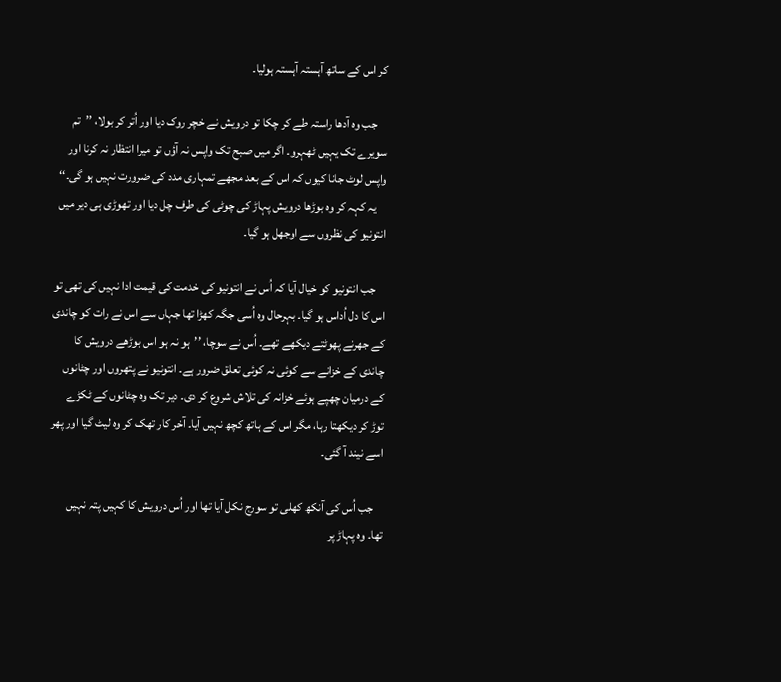کر اس کے ساتھ آہستہ آہستہ ہولیا۔

    جب وہ آدھا راستہ طے کر چکا تو درویش نے خچر روک دیا اور اُتر کر بولا، ’’تم سویرے تک یہیں ٹھہرو۔ اگر میں صبح تک واپس نہ آؤں تو میرا انتظار نہ کرنا اور واپس لوٹ جانا کیوں کہ اس کے بعد مجھے تمہاری مدد کی ضرورت نہیں ہو گی۔‘‘
    یہ کہہ کر وہ بوڑھا درویش پہاڑ کی چوٹی کی طرف چل دیا اور تھوڑی ہی دیر میں انتونیو کی نظروں سے اوجھل ہو گیا۔

    جب انتونیو کو خیال آیا کہ اُس نے انتونیو کی خدمت کی قیمت ادا نہیں کی تھی تو اس کا دل اُداس ہو گیا۔ بہرحال وہ اُسی جگہ کھڑا تھا جہاں سے اس نے رات کو چاندی کے جھرنے پھوٹتے دیکھے تھے۔ اُس نے سوچا، ’’ہو نہ ہو اس بوڑھے درویش کا چاندی کے خزانے سے کوئی نہ کوئی تعلق ضرور ہے۔ انتونیو نے پتھروں اور چٹانوں کے درمیان چھپے ہوئے خزانہ کی تلاش شروع کر دی۔ دیر تک وہ چٹانوں کے ٹکڑے توڑ کر دیکھتا رہا، مگر اس کے ہاتھ کچھ نہیں آیا۔ آخر کار تھک کر وہ لیٹ گیا اور پھر اسے نیند آ گئی۔

    جب اُس کی آنکھ کھلی تو سورج نکل آیا تھا اور اُس درویش کا کہیں پتہ نہیں تھا۔ وہ پہاڑ پر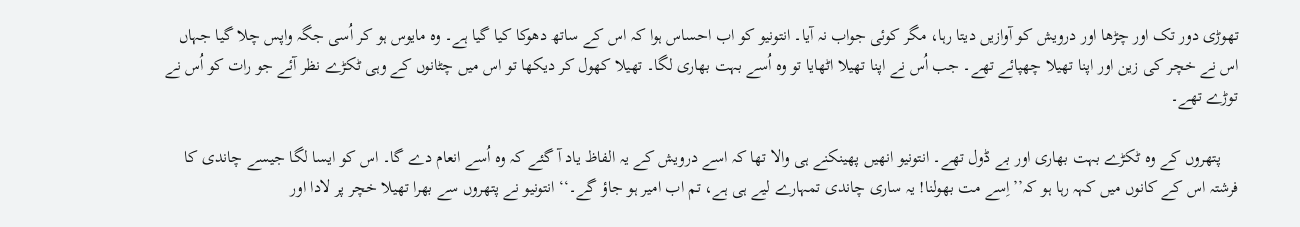تھوڑی دور تک اور چڑھا اور درویش کو آوازیں دیتا رہا، مگر کوئی جواب نہ آیا۔ انتونیو کو اب احساس ہوا کہ اس کے ساتھ دھوکا کیا گیا ہے۔ وہ مایوس ہو کر اُسی جگہ واپس چلا گیا جہاں اس نے خچر کی زین اور اپنا تھیلا چھپائے تھے۔ جب اُس نے اپنا تھیلا اٹھایا تو وہ اُسے بہت بھاری لگا۔ تھیلا کھول کر دیکھا تو اس میں چٹانوں کے وہی ٹکڑے نظر آئے جو رات کو اُس نے توڑے تھے۔

    پتھروں کے وہ ٹکڑے بہت بھاری اور بے ڈول تھے۔ انتونیو انھیں پھینکنے ہی والا تھا کہ اسے درویش کے یہ الفاظ یاد آ گئے کہ وہ اُسے انعام دے گا۔ اس کو ایسا لگا جیسے چاندی کا فرشتہ اس کے کانوں میں کہہ رہا ہو کہ’’اِسے مت بھولنا! یہ ساری چاندی تمہارے لیے ہی ہے، تم اب امیر ہو جاؤ گے۔‘‘ انتونیو نے پتھروں سے بھرا تھیلا خچر پر لادا اور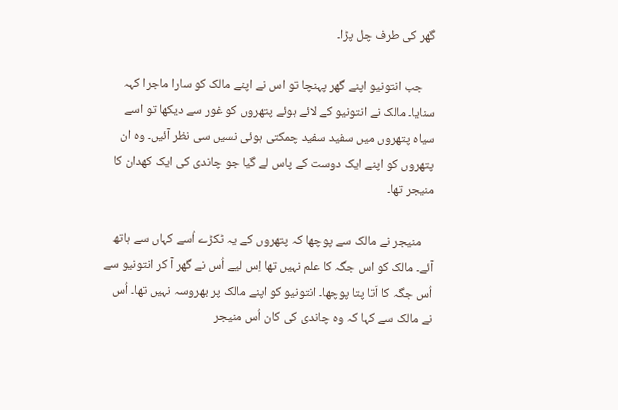گھر کی طرف چل پڑا۔

    جب انتونیو اپنے گھر پہنچا تو اس نے اپنے مالک کو سارا ماجرا کہہ سنایا۔ مالک نے انتونیو کے لائے ہوئے پتھروں کو غور سے دیکھا تو اسے سیاہ پتھروں میں سفید سفید چمکتی ہوئی نسیں سی نظر آئیں۔ وہ ان پتھروں کو اپنے ایک دوست کے پاس لے گیا جو چاندی کی ایک کھدان کا منیجر تھا۔

    منیجر نے مالک سے پوچھا کہ پتھروں کے یہ ٹکڑے اُسے کہاں سے ہاتھ آئے۔ مالک کو اس جگہ کا علم نہیں تھا اِس لیے اُس نے گھر آ کر انتونیو سے اُس جگہ کا اَتا پتا پوچھا۔ انتونیو کو اپنے مالک پر بھروسہ نہیں تھا۔ اُس نے مالک سے کہا کہ وہ چاندی کی کان اُس منیجر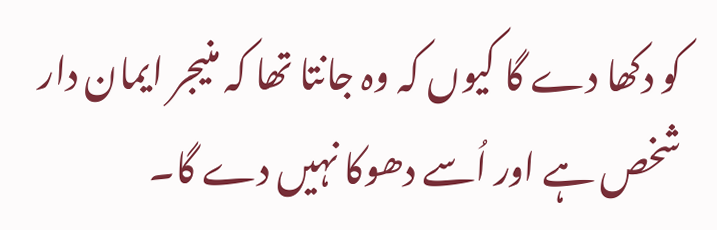کو دکھا دے گا کیوں کہ وہ جانتا تھا کہ منیجر ایمان دار شخص ہے اور اُسے دھوکا نہیں دے گا۔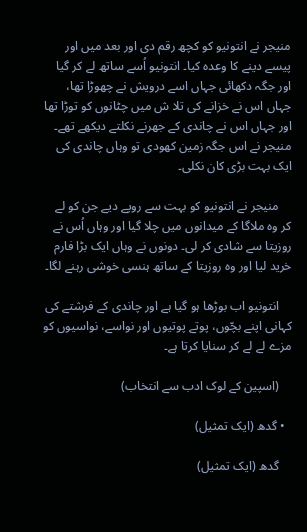منیجر نے انتونیو کو کچھ رقم دی اور بعد میں اور پیسے دینے کا وعدہ کیا۔ انتونیو اُسے ساتھ لے کر گیا اور جگہ دکھائی جہاں اسے درویش نے چھوڑا تھا، جہاں اس نے خزانے کی تلا ش میں چٹانوں کو توڑا تھا اور جہاں اس نے چاندی کے جھرنے نکلتے دیکھے تھے۔ منیجر نے اس جگہ زمین کھودی تو وہاں چاندی کی ایک بہت بڑی کان نکلی۔

    منیجر نے انتونیو کو بہت سے روپے دیے جن کو لے کر وہ ملاگا کے میدانوں میں چلا گیا اور وہاں اُس نے روزیتا سے شادی کر لی۔ دونوں نے وہاں ایک بڑا فارم خرید لیا اور وہ روزیتا کے ساتھ ہنسی خوشی رہنے لگا۔

    انتونیو اب بوڑھا ہو گیا ہے اور چاندی کے فرشتے کی کہانی اپنے بچّوں، پوتے پوتیوں اور نواسے، نواسیوں کو مزے لے لے کر سنایا کرتا ہے۔

    (اسپین کے لوک ادب سے انتخاب)

  • گدھ (ایک تمثیل)

    گدھ (ایک تمثیل)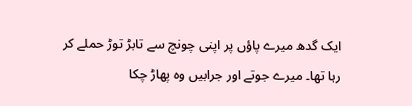ایک گدھ میرے پاؤں پر اپنی چونچ سے تابڑ توڑ حملے کر رہا تھا۔ میرے جوتے اور جرابیں وہ پھاڑ چکا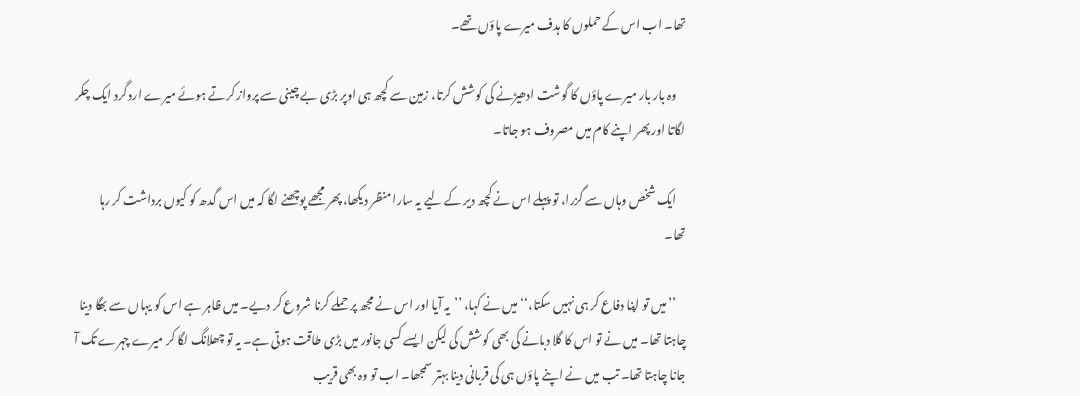تھا۔ اب اس کے حملوں کا ہدف میرے پاؤں تھے۔

    وہ بار بار میرے پاؤں کا گوشت ادھیڑنے کی کوشش کرتا، زمین سے کچھ ہی اوپر بڑی بے چینی سے پرواز کرتے ہوئے میرے ارد گرد ایک چکر لگاتا اور پھر اپنے کام میں مصروف ہو جاتا۔

    ایک شخص وہاں سے گزرا، تو پہلے اس نے کچھ دیر کے لیے یہ سارا منظر دیکھا، پھر مجھے پوچھنے لگا کہ میں اس گدھ کو کیوں برداشت کر رہا تھا۔

    ’’میں تو اپنا دفاع کر ہی نہیں سکتا،‘‘ میں نے کہا، ’’یہ آیا اور اس نے مجھ پر حملے کرنا شروع کر دیے۔ میں ظاہر ہے اس کو یہاں سے بھگا دینا چاہتا تھا۔ میں نے تو اس کا گلا دبانے کی بھی کوشش کی لیکن ایسے کسی جانور میں بڑی طاقت ہوتی ہے۔ یہ تو چھلانگ لگا کر میرے چہرے تک آ جانا چاہتا تھا۔ تب میں نے اپنے پاؤں ہی کی قربانی دینا بہتر سمجھا۔ اب تو وہ بھی قریب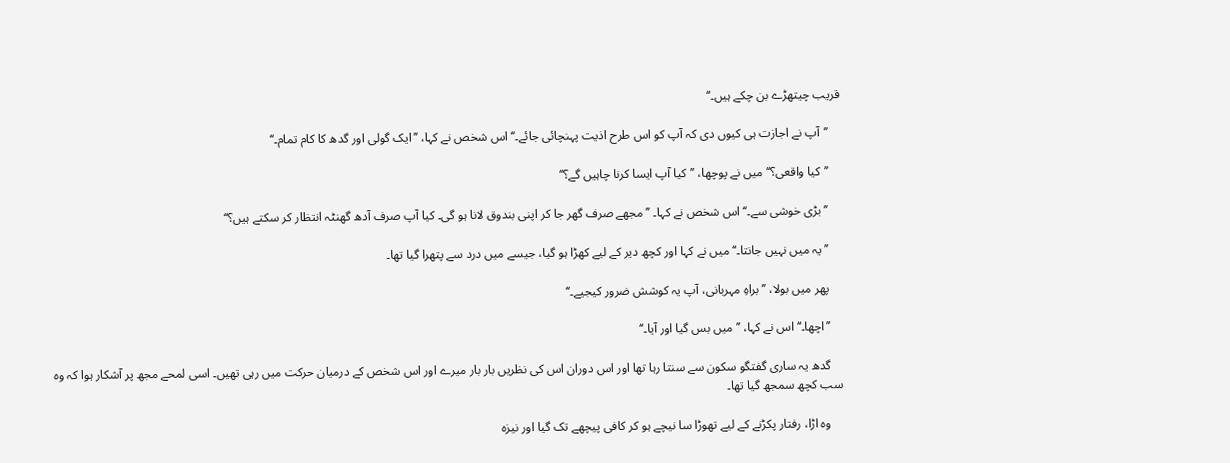قریب چیتھڑے بن چکے ہیں۔‘‘

    ’’آپ نے اجازت ہی کیوں دی کہ آپ کو اس طرح اذیت پہنچائی جائے۔‘‘ اس شخص نے کہا، ’’ایک گولی اور گدھ کا کام تمام۔‘‘

    ’’کیا واقعی؟‘‘ میں نے پوچھا، ’’کیا آپ ایسا کرنا چاہیں گے؟‘‘

    ’’بڑی خوشی سے۔‘‘ اس شخص نے کہا۔ ’’مجھے صرف گھر جا کر اپنی بندوق لانا ہو گی۔ کیا آپ صرف آدھ گھنٹہ انتظار کر سکتے ہیں؟‘‘

    ’’یہ میں نہیں جانتا۔‘‘ میں نے کہا اور کچھ دیر کے لیے کھڑا ہو گیا، جیسے میں درد سے پتھرا گیا تھا۔

    پھر میں بولا، ’’براہِ مہربانی، آپ یہ کوشش ضرور کیجیے۔‘‘

    ’’اچھا۔‘‘ اس نے کہا، ’’میں بس گیا اور آیا۔‘‘

    گدھ یہ ساری گفتگو سکون سے سنتا رہا تھا اور اس دوران اس کی نظریں بار بار میرے اور اس شخص کے درمیان حرکت میں رہی تھیں۔ اسی لمحے مجھ پر آشکار ہوا کہ وہ سب کچھ سمجھ گیا تھا۔

    وہ اڑا، رفتار پکڑنے کے لیے تھوڑا سا نیچے ہو کر کافی پیچھے تک گیا اور نیزہ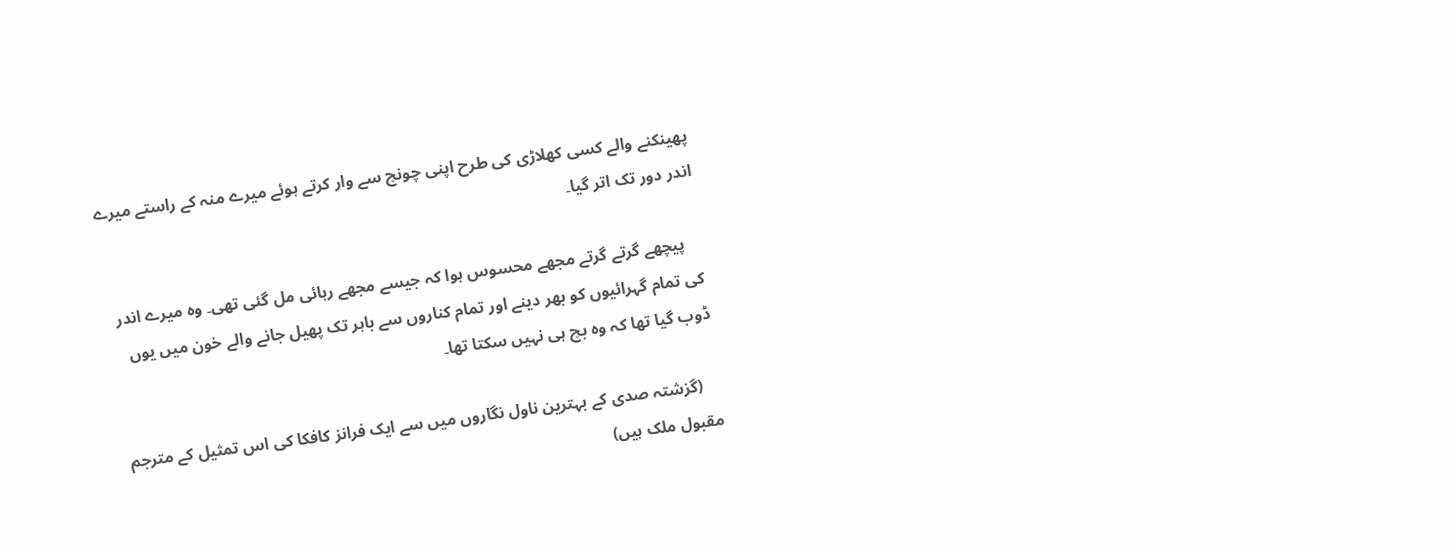پھینکنے والے کسی کھلاڑی کی طرح اپنی چونچ سے وار کرتے ہوئے میرے منہ کے راستے میرے اندر دور تک اتر گیا۔

    پیچھے گرتے گرتے مجھے محسوس ہوا کہ جیسے مجھے رہائی مل گئی تھی۔ وہ میرے اندر کی تمام گہرائیوں کو بھر دینے اور تمام کناروں سے باہر تک پھیل جانے والے خون میں یوں ڈوب گیا تھا کہ وہ بچ ہی نہیں سکتا تھا۔

    (گزشتہ صدی کے بہترین ناول نگاروں میں سے ایک فرانز کافکا کی اس تمثیل کے مترجم مقبول ملک ہیں)